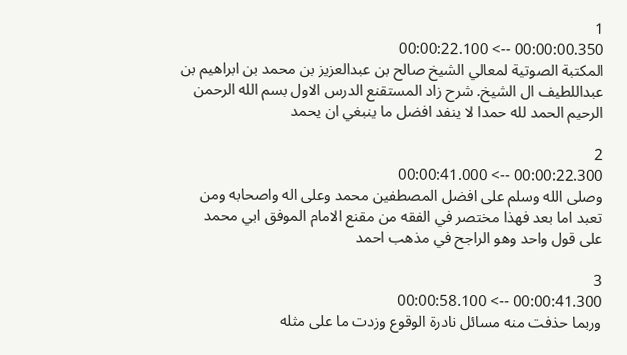1
00:00:00.350 --> 00:00:22.100
المكتبة الصوتية لمعالي الشيخ صالح بن عبدالعزيز بن محمد بن ابراهيم بن عبداللطيف ال الشيخ. شرح زاد المستقنع الدرس الاول بسم الله الرحمن الرحيم الحمد لله حمدا لا ينفد افضل ما ينبغي ان يحمد

2
00:00:22.300 --> 00:00:41.000
وصلى الله وسلم على افضل المصطفين محمد وعلى اله واصحابه ومن تعبد اما بعد فهذا مختصر في الفقه من مقنع الامام الموفق ابي محمد على قول واحد وهو الراجح في مذهب احمد

3
00:00:41.300 --> 00:00:58.100
وربما حذفت منه مسائل نادرة الوقوع وزدت ما على مثله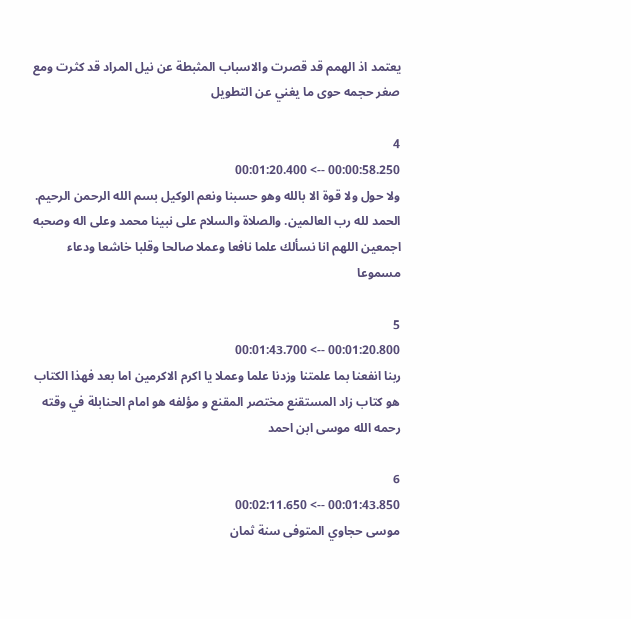يعتمد اذ الهمم قد قصرت والاسباب المثبطة عن نيل المراد قد كثرت ومع صغر حجمه حوى ما يغني عن التطويل

4
00:00:58.250 --> 00:01:20.400
ولا حول ولا قوة الا بالله وهو حسبنا ونعم الوكيل بسم الله الرحمن الرحيم. الحمد لله رب العالمين. والصلاة والسلام على نبينا محمد وعلى اله وصحبه اجمعين اللهم انا نسألك علما نافعا وعملا صالحا وقلبا خاشعا ودعاء مسموعا

5
00:01:20.800 --> 00:01:43.700
ربنا انفعنا بما علمتنا وزدنا علما وعملا يا اكرم الاكرمين اما بعد فهذا الكتاب هو كتاب زاد المستقنع مختصر المقنع و مؤلفه هو امام الحنابلة في وقته رحمه الله موسى ابن احمد

6
00:01:43.850 --> 00:02:11.650
موسى حجاوي المتوفى سنة ثمان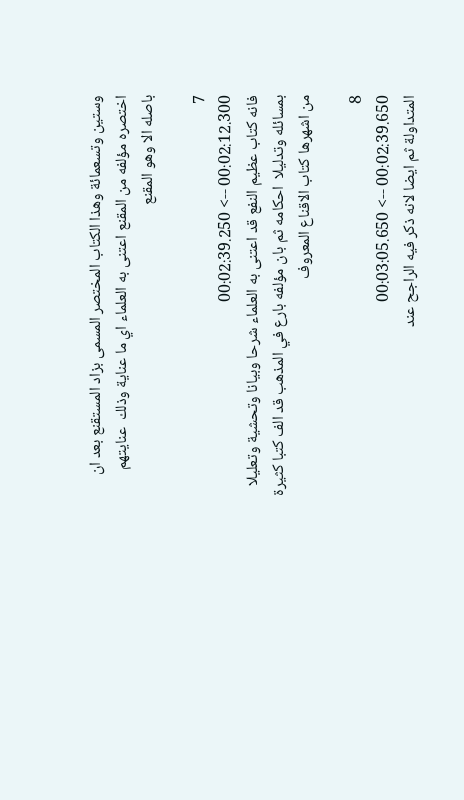وستين وتسعمائة وهذا الكتاب المختصر المسمى بزاد المستقنع بعد ان اختصره مؤلفه من المقنع اعتنى به العلماء اي ما عناية وذلك  عنايتهم باصله الا وهو المقنع

7
00:02:12.300 --> 00:02:39.250
فانه كتاب عظيم النفع قد اعتنى به العلماء شرحا وبيانا وتحشية وتعليلا بمسائله وتدليلا  احكامه ثم بان مؤلفه بارع في المذهب قد الف كتبا كثيرة من اشهرها كتاب الاقناع المعروف

8
00:02:39.650 --> 00:03:05.650
المتداولة ثم ايضا لانه ذكر فيه الراجح عند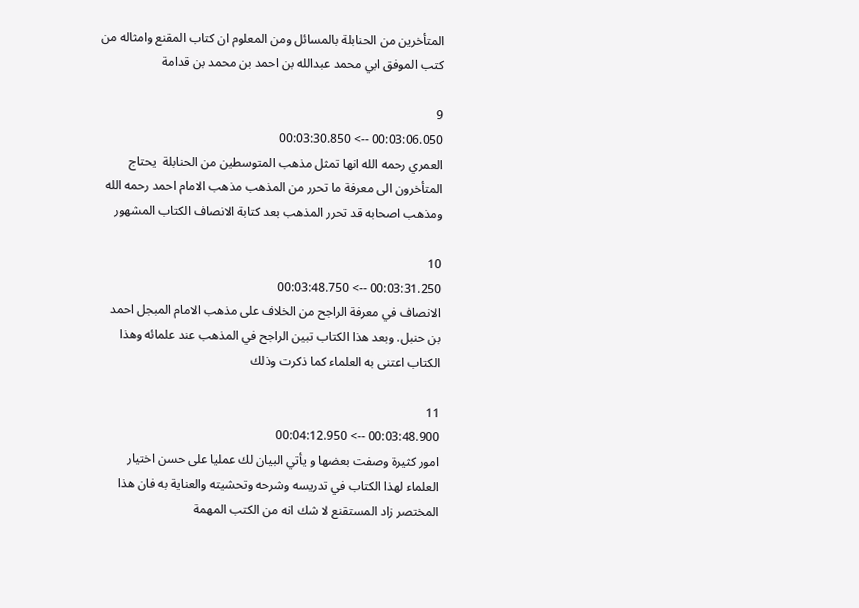المتأخرين من الحنابلة بالمسائل ومن المعلوم ان كتاب المقنع وامثاله من كتب الموفق ابي محمد عبدالله بن احمد بن محمد بن قدامة

9
00:03:06.050 --> 00:03:30.850
العمري رحمه الله انها تمثل مذهب المتوسطين من الحنابلة  يحتاج المتأخرون الى معرفة ما تحرر من المذهب مذهب الامام احمد رحمه الله ومذهب اصحابه قد تحرر المذهب بعد كتابة الانصاف الكتاب المشهور

10
00:03:31.250 --> 00:03:48.750
الانصاف في معرفة الراجح من الخلاف على مذهب الامام المبجل احمد بن حنبل. وبعد هذا الكتاب تبين الراجح في المذهب عند علمائه وهذا الكتاب اعتنى به العلماء كما ذكرت وذلك

11
00:03:48.900 --> 00:04:12.950
امور كثيرة وصفت بعضها و يأتي البيان لك عمليا على حسن اختيار العلماء لهذا الكتاب في تدريسه وشرحه وتحشيته والعناية به فان هذا المختصر زاد المستقنع لا شك انه من الكتب المهمة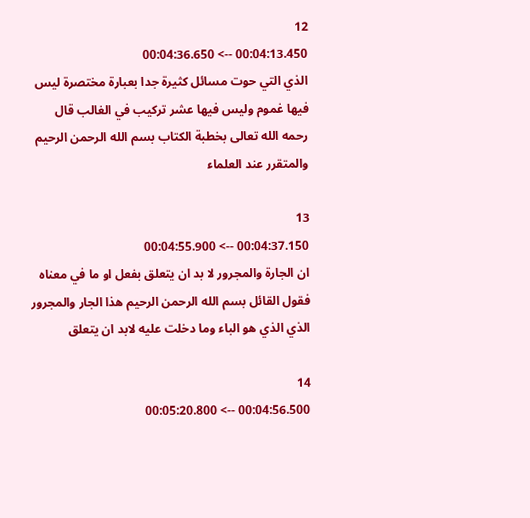12
00:04:13.450 --> 00:04:36.650
الذي التي حوت مسائل كثيرة جدا بعبارة مختصرة ليس فيها غموم وليس فيها عشر تركيب في الغالب قال رحمه الله تعالى بخطبة الكتاب بسم الله الرحمن الرحيم والمتقرر عند العلماء

13
00:04:37.150 --> 00:04:55.900
ان الجارة والمجرور لا بد ان يتعلق بفعل او ما في معناه فقول القائل بسم الله الرحمن الرحيم هذا الجار والمجرور الذي الذي هو الباء وما دخلت عليه لابد ان يتعلق

14
00:04:56.500 --> 00:05:20.800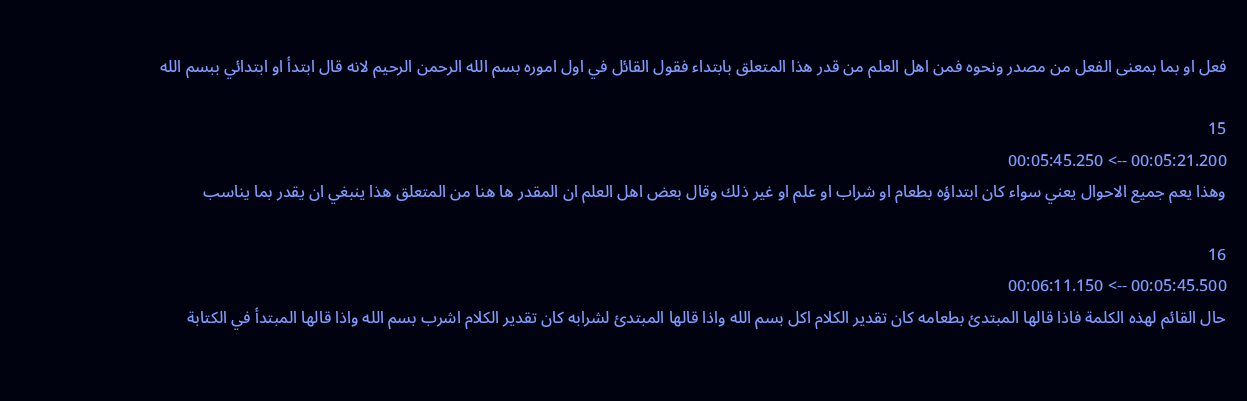فعل او بما بمعنى الفعل من مصدر ونحوه فمن اهل العلم من قدر هذا المتعلق بابتداء فقول القائل في اول اموره بسم الله الرحمن الرحيم لانه قال ابتدأ او ابتدائي ببسم الله

15
00:05:21.200 --> 00:05:45.250
وهذا يعم جميع الاحوال يعني سواء كان ابتداؤه بطعام او شراب او علم او غير ذلك وقال بعض اهل العلم ان المقدر ها هنا من المتعلق هذا ينبغي ان يقدر بما يناسب

16
00:05:45.500 --> 00:06:11.150
حال القائم لهذه الكلمة فاذا قالها المبتدئ بطعامه كان تقدير الكلام اكل بسم الله واذا قالها المبتدئ لشرابه كان تقدير الكلام اشرب بسم الله واذا قالها المبتدأ في الكتابة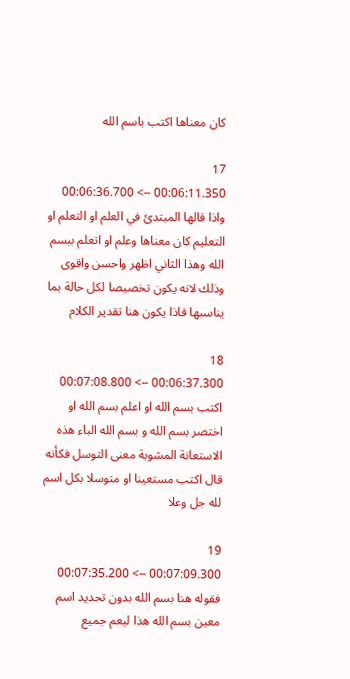كان معناها اكتب باسم الله

17
00:06:11.350 --> 00:06:36.700
واذا قالها المبتدئ في العلم او التعلم او التعليم كان معناها وعلم او اتعلم ببسم الله وهذا الثاني اظهر واحسن واقوى وذلك لانه يكون تخصيصا لكل حالة بما يناسبها فاذا يكون هنا تقدير الكلام

18
00:06:37.300 --> 00:07:08.800
اكتب بسم الله او اعلم بسم الله او اختصر بسم الله و بسم الله الباء هذه  الاستعانة المشوبة معنى التوسل فكأنه قال اكتب مستعينا او متوسلا بكل اسم لله جل وعلا

19
00:07:09.300 --> 00:07:35.200
فقوله هنا بسم الله بدون تحديد اسم معين بسم الله هذا ليعم جميع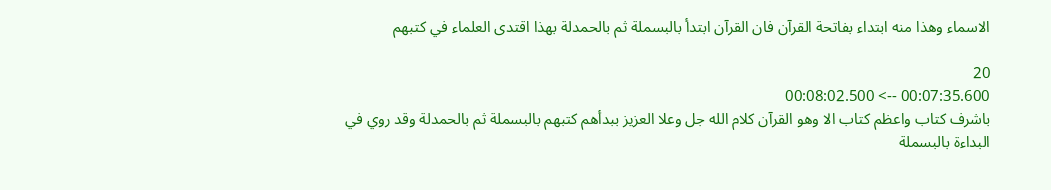الاسماء وهذا منه ابتداء بفاتحة القرآن فان القرآن ابتدأ بالبسملة ثم بالحمدلة بهذا اقتدى العلماء في كتبهم

20
00:07:35.600 --> 00:08:02.500
باشرف كتاب واعظم كتاب الا وهو القرآن كلام الله جل وعلا العزيز ببدأهم كتبهم بالبسملة ثم بالحمدلة وقد روي في البداءة بالبسملة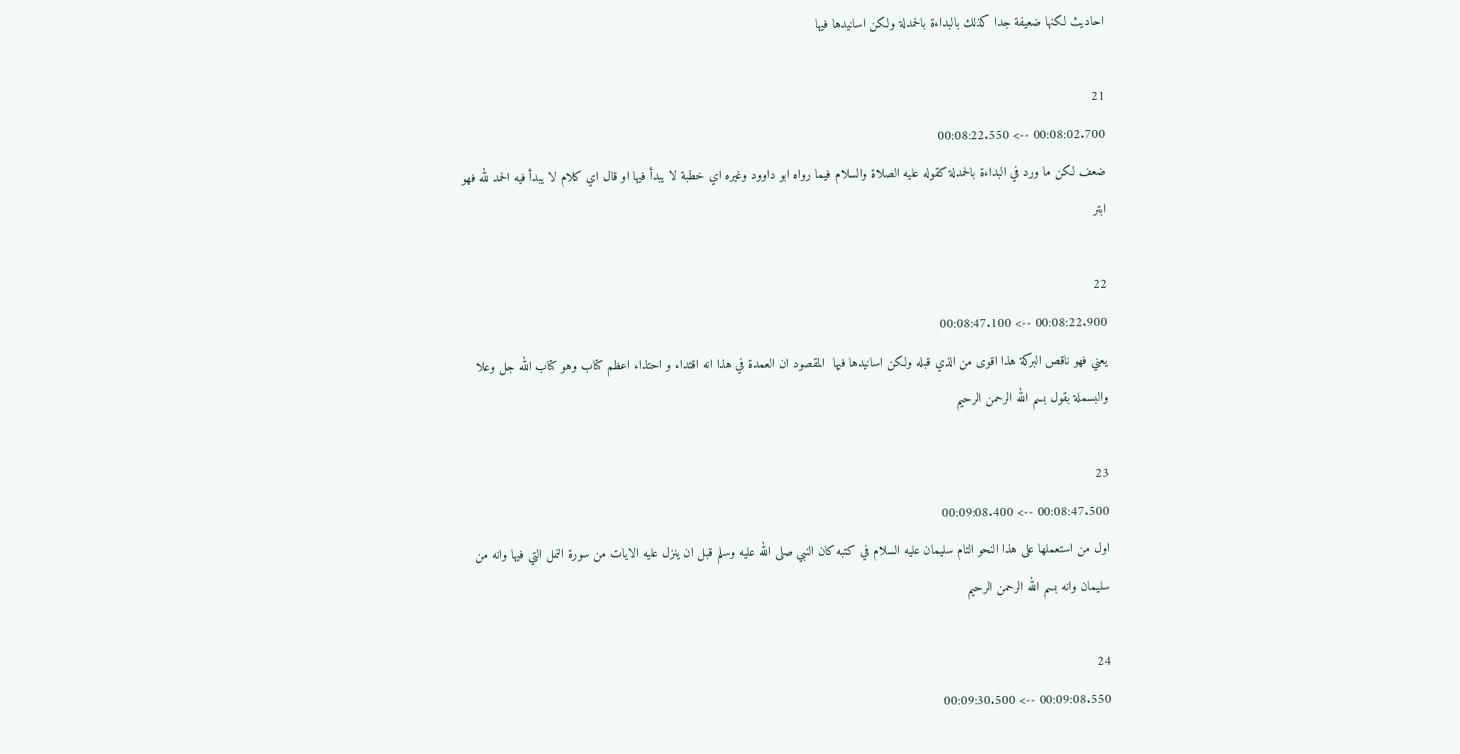احاديث لكنها ضعيفة جدا كذلك بالبداءة بالحمدلة ولكن اسانيدها فيها

21
00:08:02.700 --> 00:08:22.550
ضعف لكن ما ورد في البداءة بالحمدلة كقوله عليه الصلاة والسلام فيما رواه ابو داوود وغيره اي خطبة لا يبدأ فيها او قال اي كلام لا يبدأ فيه الحمد لله فهو ابتر

22
00:08:22.900 --> 00:08:47.100
يعني فهو ناقص البركة هذا اقوى من الذي قبله ولكن اسانيدها فيها  المقصود ان العمدة في هذا انه اقتداء و احتذاء اعظم كتاب وهو كتاب الله جل وعلا والبسملة بقول بسم الله الرحمن الرحيم

23
00:08:47.500 --> 00:09:08.400
اول من استعملها على هذا النحو التام سليمان عليه السلام في كتبه كان النبي صلى الله عليه وسلم قبل ان ينزل عليه الايات من سورة النمل التي فيها وانه من سليمان وانه بسم الله الرحمن الرحيم

24
00:09:08.550 --> 00:09:30.500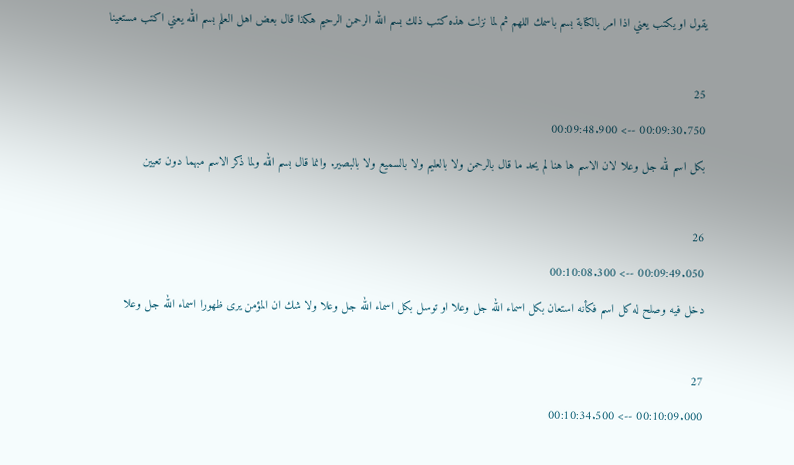يقول او يكتب يعني اذا امر بالكتابة بسم باسمك اللهم ثم لما نزلت هذه كتب ذلك بسم الله الرحمن الرحيم هكذا قال بعض اهل العلم بسم الله يعني اكتب مستعينا

25
00:09:30.750 --> 00:09:48.900
بكل اسم لله جل وعلا لان الاسم ها هنا لم يحد ما قال بالرحمن ولا بالعليم ولا بالسميع ولا بالبصير. وانما قال بسم الله ولما ذكر الاسم مبهما دون تعيين

26
00:09:49.050 --> 00:10:08.300
دخل فيه وصلح له كل اسم فكأنه استعان بكل اسماء الله جل وعلا او توسل بكل اسماء الله جل وعلا ولا شك ان المؤمن يرى ظهورا اسماء الله جل وعلا

27
00:10:09.000 --> 00:10:34.500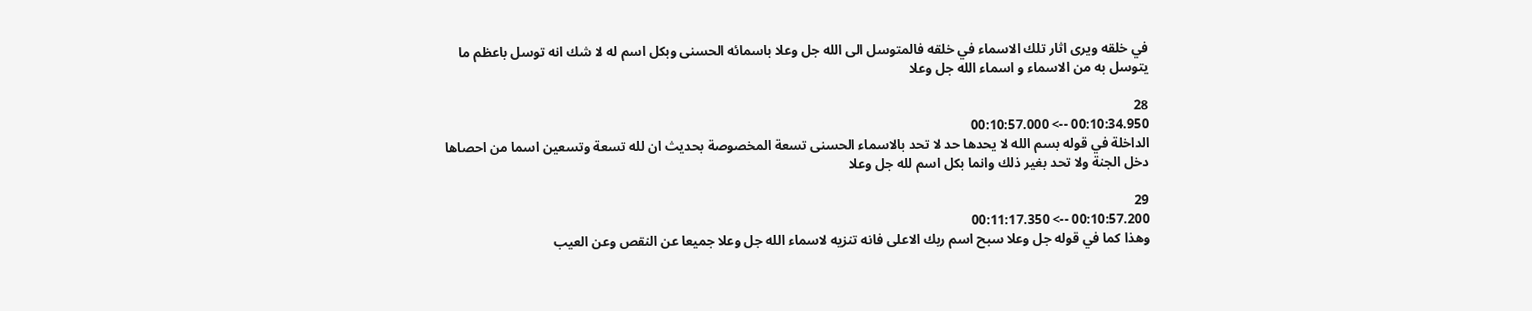في خلقه ويرى اثار تلك الاسماء في خلقه فالمتوسل الى الله جل وعلا باسمائه الحسنى وبكل اسم له لا شك انه توسل باعظم ما يتوسل به من الاسماء و اسماء الله جل وعلا

28
00:10:34.950 --> 00:10:57.000
الداخلة في قوله بسم الله لا يحدها حد لا تحد بالاسماء الحسنى تسعة المخصوصة بحديث ان لله تسعة وتسعين اسما من احصاها دخل الجنة ولا تحد بغير ذلك وانما بكل اسم لله جل وعلا

29
00:10:57.200 --> 00:11:17.350
وهذا كما في قوله جل وعلا سبح اسم ربك الاعلى فانه تنزيه لاسماء الله جل وعلا جميعا عن النقص وعن العيب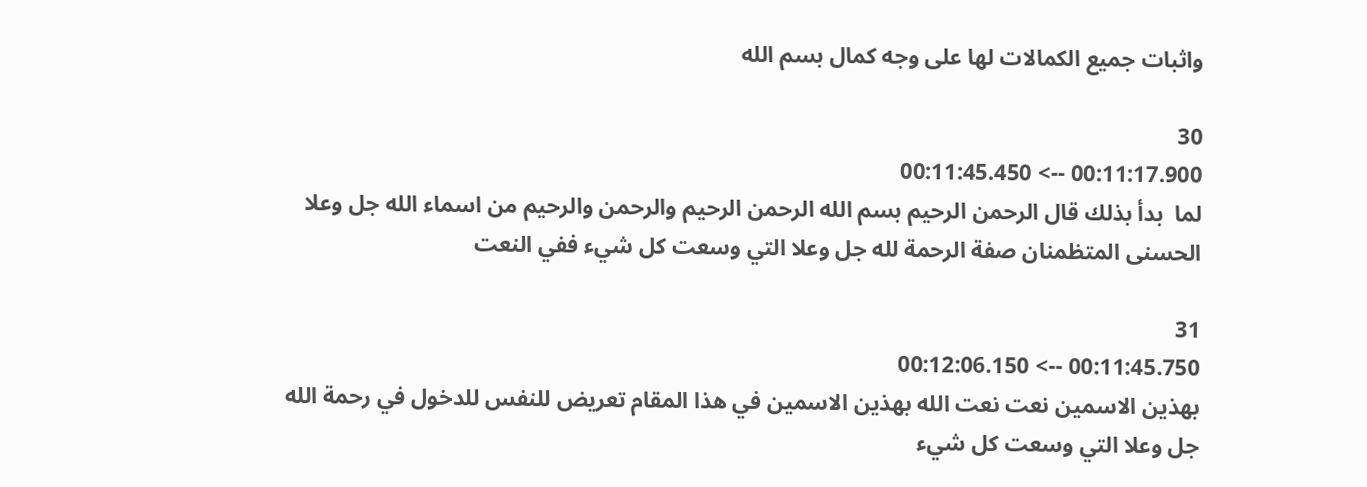واثبات جميع الكمالات لها على وجه كمال بسم الله

30
00:11:17.900 --> 00:11:45.450
لما  بدأ بذلك قال الرحمن الرحيم بسم الله الرحمن الرحيم والرحمن والرحيم من اسماء الله جل وعلا الحسنى المتظمنان صفة الرحمة لله جل وعلا التي وسعت كل شيء ففي النعت

31
00:11:45.750 --> 00:12:06.150
بهذين الاسمين نعت نعت الله بهذين الاسمين في هذا المقام تعريض للنفس للدخول في رحمة الله جل وعلا التي وسعت كل شيء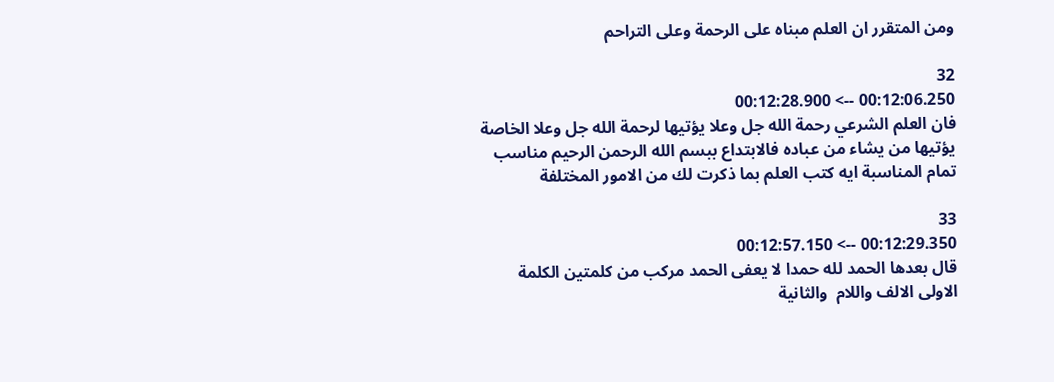ومن المتقرر ان العلم مبناه على الرحمة وعلى التراحم

32
00:12:06.250 --> 00:12:28.900
فان العلم الشرعي رحمة الله جل وعلا يؤتيها لرحمة الله جل وعلا الخاصة يؤتيها من يشاء من عباده فالابتداع ببسم الله الرحمن الرحيم مناسب تمام المناسبة ايه كتب العلم بما ذكرت لك من الامور المختلفة

33
00:12:29.350 --> 00:12:57.150
قال بعدها الحمد لله حمدا لا يعفى الحمد مركب من كلمتين الكلمة الاولى الالف واللام  والثانية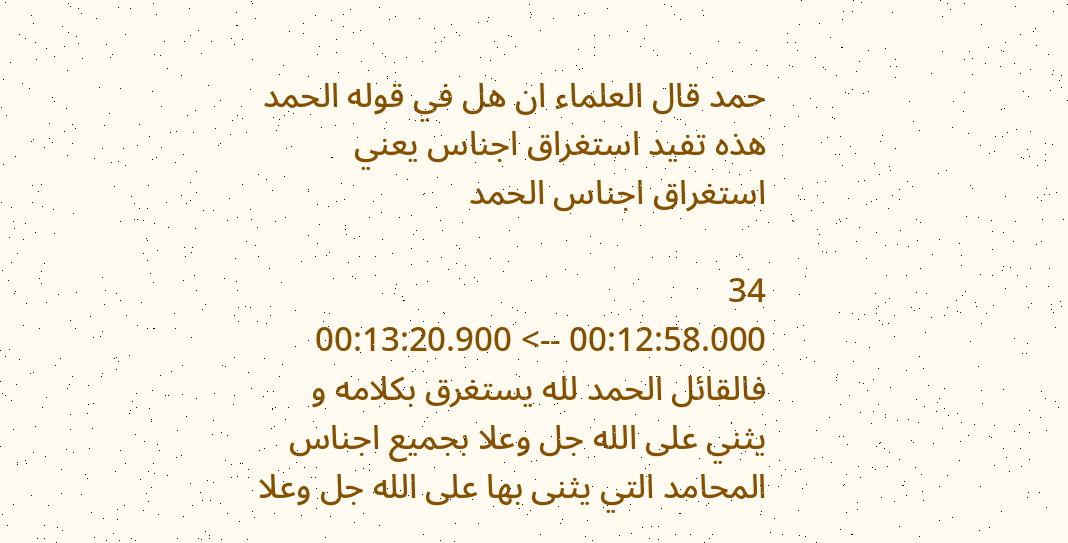حمد قال العلماء ان هل في قوله الحمد هذه تفيد استغراق اجناس يعني استغراق اجناس الحمد

34
00:12:58.000 --> 00:13:20.900
فالقائل الحمد لله يستغرق بكلامه و يثني على الله جل وعلا بجميع اجناس المحامد التي يثنى بها على الله جل وعلا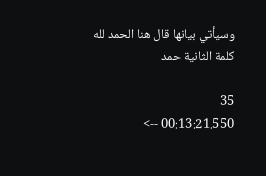وسيأتي بيانها قال هنا الحمد لله كلمة الثانية حمد

35
00:13:21.550 -->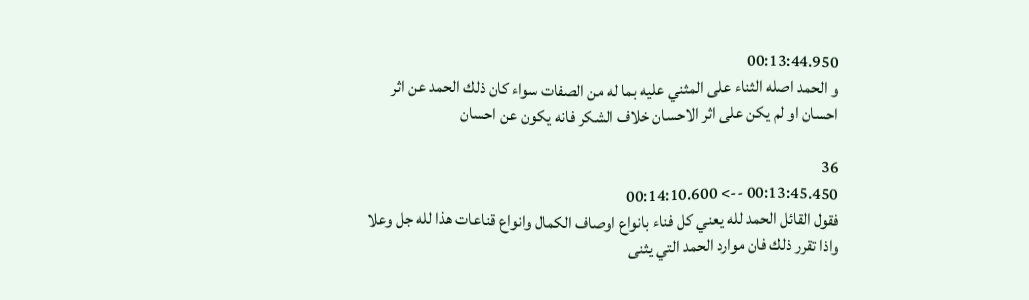00:13:44.950
و الحمد اصله الثناء على المثني عليه بما له من الصفات سواء كان ذلك الحمد عن اثر احسان او لم يكن على اثر الاحسان خلاف الشكر فانه يكون عن احسان

36
00:13:45.450 --> 00:14:10.600
فقول القائل الحمد لله يعني كل فناء بانواع اوصاف الكمال وانواع قناعات هذا لله جل وعلا واذا تقرر ذلك فان موارد الحمد التي يثنى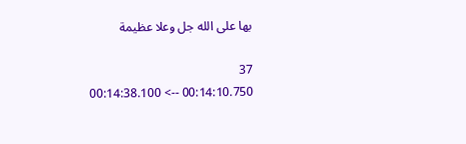بها على الله جل وعلا عظيمة

37
00:14:10.750 --> 00:14:38.100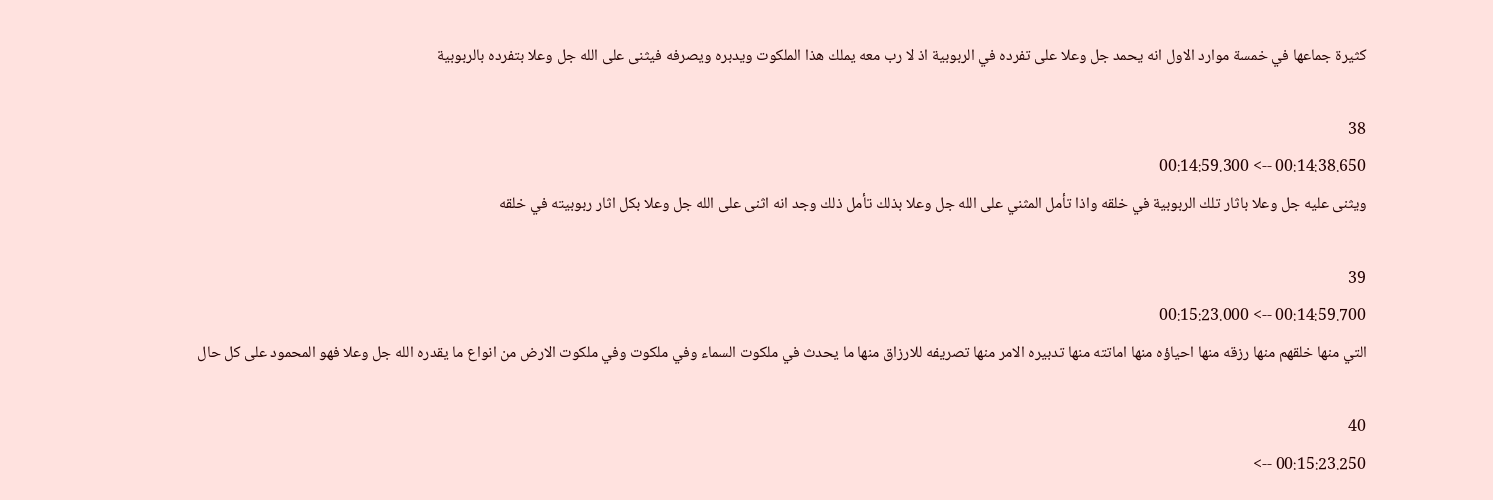كثيرة جماعها في خمسة موارد الاول انه يحمد جل وعلا على تفرده في الربوبية اذ لا رب معه يملك هذا الملكوت ويدبره ويصرفه فيثنى على الله جل وعلا بتفرده بالربوبية

38
00:14:38.650 --> 00:14:59.300
ويثنى عليه جل وعلا باثار تلك الربوبية في خلقه واذا تأمل المثني على الله جل وعلا بذلك تأمل ذلك وجد انه اثنى على الله جل وعلا بكل اثار ربوبيته في خلقه

39
00:14:59.700 --> 00:15:23.000
التي منها خلقهم منها رزقه منها احياؤه منها اماتته منها تدبيره الامر منها تصريفه للارزاق منها ما يحدث في ملكوت السماء وفي ملكوت وفي ملكوت الارض من انواع ما يقدره الله جل وعلا فهو المحمود على كل حال

40
00:15:23.250 -->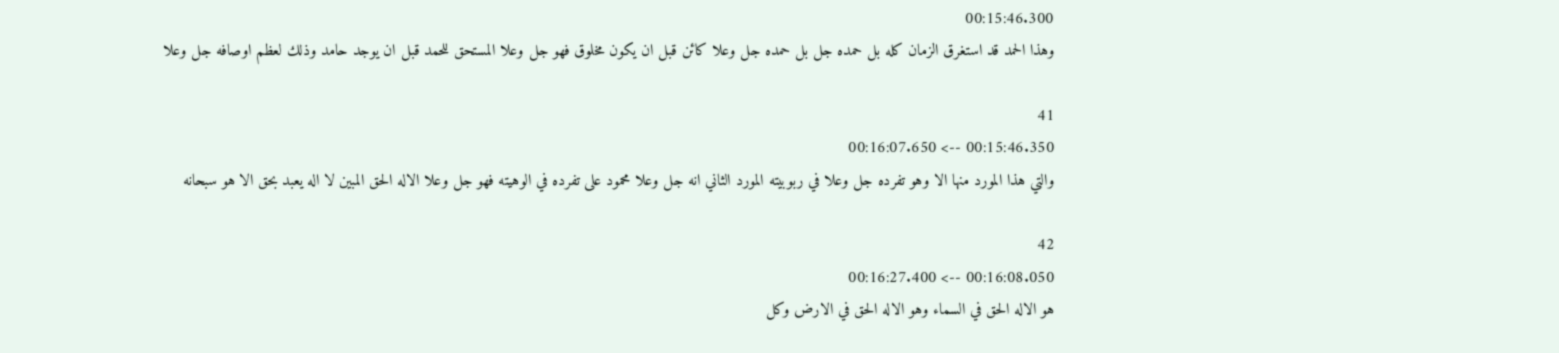00:15:46.300
وهذا الحمد قد استغرق الزمان كله بل حمده جل بل حمده جل وعلا كائن قبل ان يكون مخلوق فهو جل وعلا المستحق للحمد قبل ان يوجد حامد وذلك لعظم اوصافه جل وعلا

41
00:15:46.350 --> 00:16:07.650
والتي هذا المورد منها الا وهو تفرده جل وعلا في ربوبيته المورد الثاني انه جل وعلا محمود على تفرده في الوهيته فهو جل وعلا الاله الحق المبين لا اله يعبد بحق الا هو سبحانه

42
00:16:08.050 --> 00:16:27.400
هو الاله الحق في السماء وهو الاله الحق في الارض وكل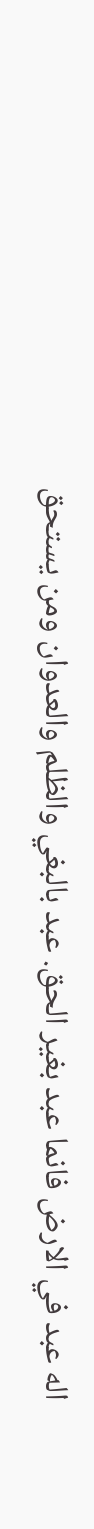اله عبد في الارض فانما عبد بغير الحق. عبد بالبغي والظلم والعدوان ومن يستحق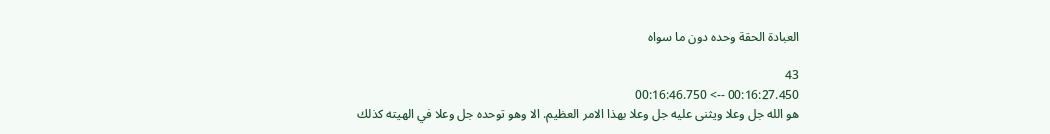العبادة الحقة وحده دون ما سواه

43
00:16:27.450 --> 00:16:46.750
هو الله جل وعلا ويثنى عليه جل وعلا بهذا الامر العظيم. الا وهو توحده جل وعلا في الهيته كذلك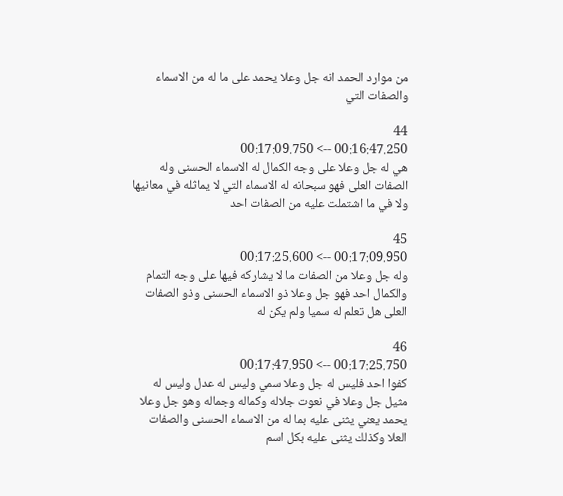من موارد الحمد انه جل وعلا يحمد على ما له من الاسماء والصفات التي

44
00:16:47.250 --> 00:17:09.750
هي له جل وعلا على وجه الكمال له الاسماء الحسنى وله الصفات العلى فهو سبحانه له الاسماء التي لا يماثله في معانيها ولا في ما اشتملت عليه من الصفات احد

45
00:17:09.950 --> 00:17:25.600
وله جل وعلا من الصفات ما لا يشاركه فيها على وجه التمام والكمال احد فهو جل وعلا ذو الاسماء الحسنى وذو الصفات العلى هل تعلم له سميا ولم يكن له

46
00:17:25.750 --> 00:17:47.950
كفوا احد فليس له جل وعلا سمي وليس له عدل وليس له مثيل جل وعلا في نعوت جلاله وكماله وجماله وهو جل وعلا يحمد يعني يثنى عليه بما له من الاسماء الحسنى والصفات العلا وكذلك يثنى عليه بكل اسم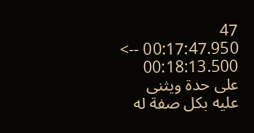47
00:17:47.950 --> 00:18:13.500
على حدة ويثنى عليه بكل صفة له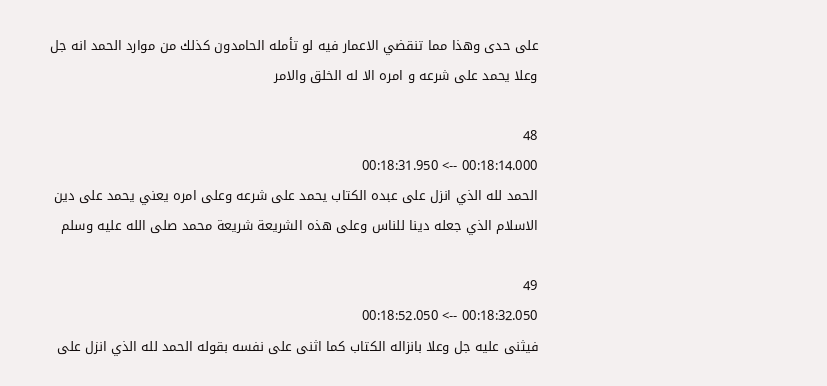على حدى وهذا مما تنقضي الاعمار فيه لو تأمله الحامدون كذلك من موارد الحمد انه جل وعلا يحمد على شرعه و امره الا له الخلق والامر

48
00:18:14.000 --> 00:18:31.950
الحمد لله الذي انزل على عبده الكتاب يحمد على شرعه وعلى امره يعني يحمد على دين الاسلام الذي جعله دينا للناس وعلى هذه الشريعة شريعة محمد صلى الله عليه وسلم

49
00:18:32.050 --> 00:18:52.050
فيثنى عليه جل وعلا بانزاله الكتاب كما اثنى على نفسه بقوله الحمد لله الذي انزل على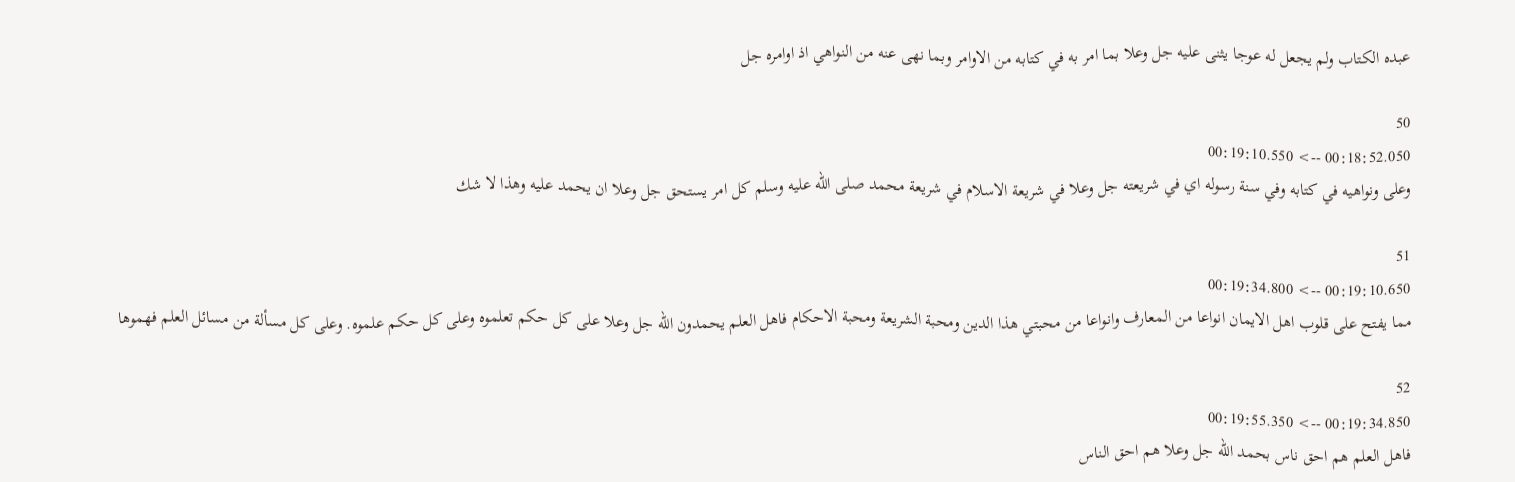عبده الكتاب ولم يجعل له عوجا يثنى عليه جل وعلا بما امر به في كتابه من الاوامر وبما نهى عنه من النواهي اذ اوامره جل

50
00:18:52.050 --> 00:19:10.550
وعلى ونواهيه في كتابه وفي سنة رسوله اي في شريعته جل وعلا في شريعة الاسلام في شريعة محمد صلى الله عليه وسلم كل امر يستحق جل وعلا ان يحمد عليه وهذا لا شك

51
00:19:10.650 --> 00:19:34.800
مما يفتح على قلوب اهل الايمان انواعا من المعارف وانواعا من محبتي هذا الدين ومحبة الشريعة ومحبة الاحكام فاهل العلم يحمدون الله جل وعلا على كل حكم تعلموه وعلى كل حكم علموه. وعلى كل مسألة من مسائل العلم فهموها

52
00:19:34.850 --> 00:19:55.350
فاهل العلم هم احق ناس بحمد الله جل وعلا هم احق الناس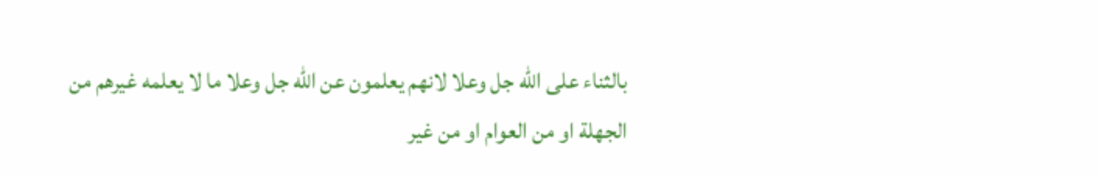بالثناء على الله جل وعلا لانهم يعلمون عن الله جل وعلا ما لا يعلمه غيرهم من الجهلة او من العوام او من غير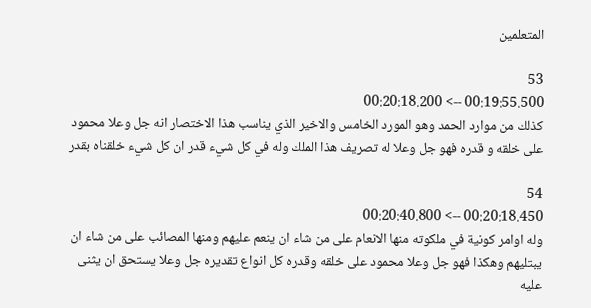المتعلمين

53
00:19:55.500 --> 00:20:18.200
كذلك من موارد الحمد وهو المورد الخامس والاخير الذي يناسب هذا الاختصار انه جل وعلا محمود على خلقه و قدره فهو جل وعلا له تصريف هذا الملك وله في كل شيء قدر ان كل شيء خلقناه بقدر

54
00:20:18.450 --> 00:20:40.800
وله اوامر كونية في ملكوته منها الانعام على من شاء ان ينعم عليهم ومنها المصائب على من شاء ان يبتليهم وهكذا فهو جل وعلا محمود على خلقه وقدره كل انواع تقديره جل وعلا يستحق ان يثنى عليه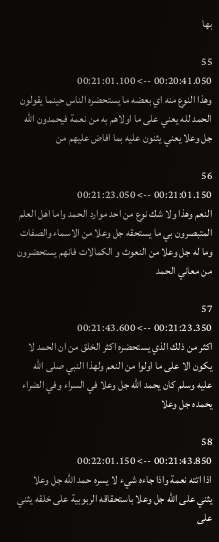بها

55
00:20:41.050 --> 00:21:01.100
وهذا النوع منه اي بعضه ما يستحضره الناس حينما يقولون الحمد لله يعني على ما اولاهم به من نعمة فيحمدون الله جل وعلا يعني يثنون عليه بما افاض عليهم من

56
00:21:01.150 --> 00:21:23.050
النعم وهذا ولا شك نوع من احد موارد الحمد واما اهل العلم المتبصرون بي ما يستحقه جل وعلا من الاسماء والصفات وما له جل وعلا من النعوث و الكمالات فانهم يستحضرون من معاني الحمد

57
00:21:23.350 --> 00:21:43.600
اكثر من ذلك الذي يستحضره اكثر الخلق من ان الحمد لا يكون الا على ما اولوا من النعم ولهذا النبي صلى الله عليه وسلم كان يحمد الله جل وعلا في السراء وفي الضراء يحمده جل وعلا

58
00:21:43.850 --> 00:22:01.150
اذا اتته نعمة واذا جاءه شيء لا يسره حمد الله جل وعلا يثني على الله جل وعلا باستحقاقه الربوبية على خلقه يثني على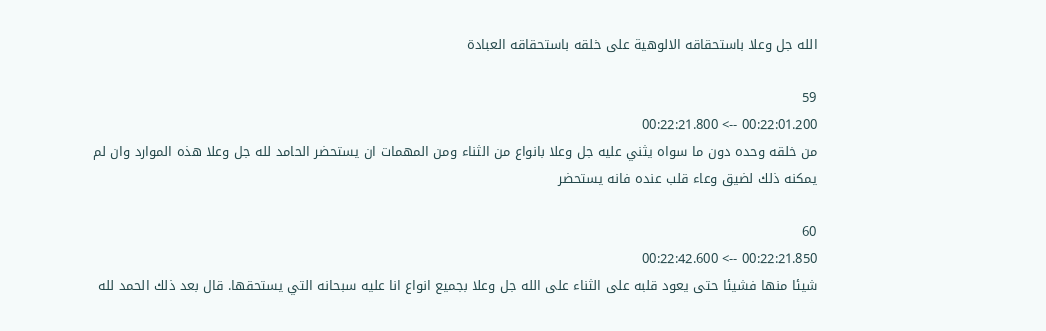الله جل وعلا باستحقاقه الالوهية على خلقه باستحقاقه العبادة

59
00:22:01.200 --> 00:22:21.800
من خلقه وحده دون ما سواه يثني عليه جل وعلا بانواع من الثناء ومن المهمات ان يستحضر الحامد لله جل وعلا هذه الموارد وان لم يمكنه ذلك لضيق وعاء قلب عنده فانه يستحضر

60
00:22:21.850 --> 00:22:42.600
شيئا منها فشيئا حتى يعود قلبه على الثناء على الله جل وعلا بجميع انواع انا عليه سبحانه التي يستحقها. قال بعد ذلك الحمد لله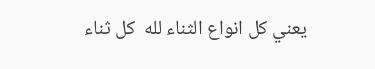يعني كل انواع الثناء لله  كل ثناء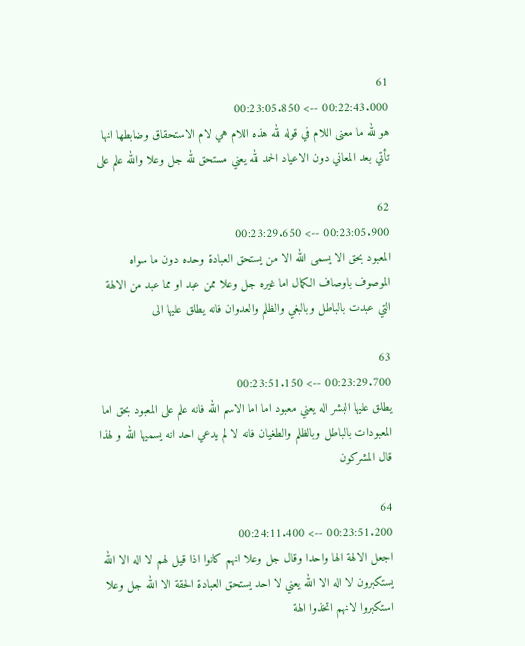61
00:22:43.000 --> 00:23:05.850
هو لله ما معنى اللام في قوله لله هذه اللام هي لام الاستحقاق وضابطها انها تأتي بعد المعاني دون الاعياد الحمد لله يعني مستحق لله جل وعلا والله علم على

62
00:23:05.900 --> 00:23:29.650
المعبود بحق الا يسمى الله الا من يستحق العبادة وحده دون ما سواه الموصوف باوصاف الكمال اما غيره جل وعلا ممن عبد او مما عبد من الالهة التي عبدت بالباطل وبالبغي والظلم والعدوان فانه يطلق عليها الى

63
00:23:29.700 --> 00:23:51.150
يطلق عليها البشر اله يعني معبود اما اما الاسم الله فانه علم على المعبود بحق اما المعبودات بالباطل وبالظلم والطغيان فانه لا لم يدعي احد انه يسميها الله و لهذا قال المشركون

64
00:23:51.200 --> 00:24:11.400
اجعل الالهة الها واحدا وقال جل وعلا انهم كانوا اذا قيل لهم لا اله الا الله يستكبرون لا اله الا الله يعني لا احد يستحق العبادة الحقة الا الله جل وعلا استكبروا لانهم اتخذوا الهة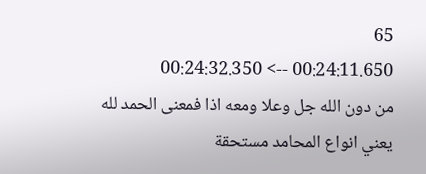65
00:24:11.650 --> 00:24:32.350
من دون الله جل وعلا ومعه اذا فمعنى الحمد لله يعني انواع المحامد مستحقة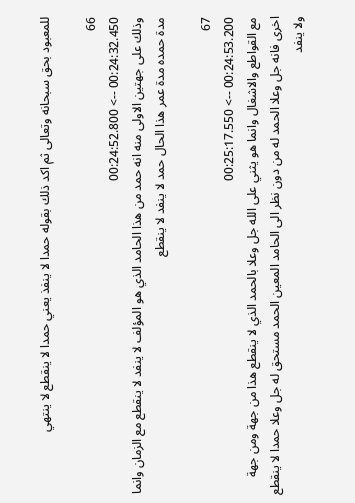للمعبود بحق سبحانه وتعالى ثم اكد ذلك بقوله حمدا لا ينفذ يعني حمدا لا ينقطع لا ينتهي

66
00:24:32.450 --> 00:24:52.800
وذلك على جهتين الاولى منه انه حمد من هذا الحامد الذي هو المؤلف لا ينفد لا ينقطع مع الزمان وانما مدة حمده مدة عمر هذا الحال حمد لا ينفد لا ينقطع

67
00:24:53.200 --> 00:25:17.550
مع القواطع والاشغال وانما هو يثني على الله جل وعلا بالحمد الذي لا ينقطع هذا من جهة ومن جهة اخرى فانه جل وعلا الحمد له من دون نظر الى الحامد المعين الحمد مستحق له جل وعلا حمدا لا ينقطع ولا ينفد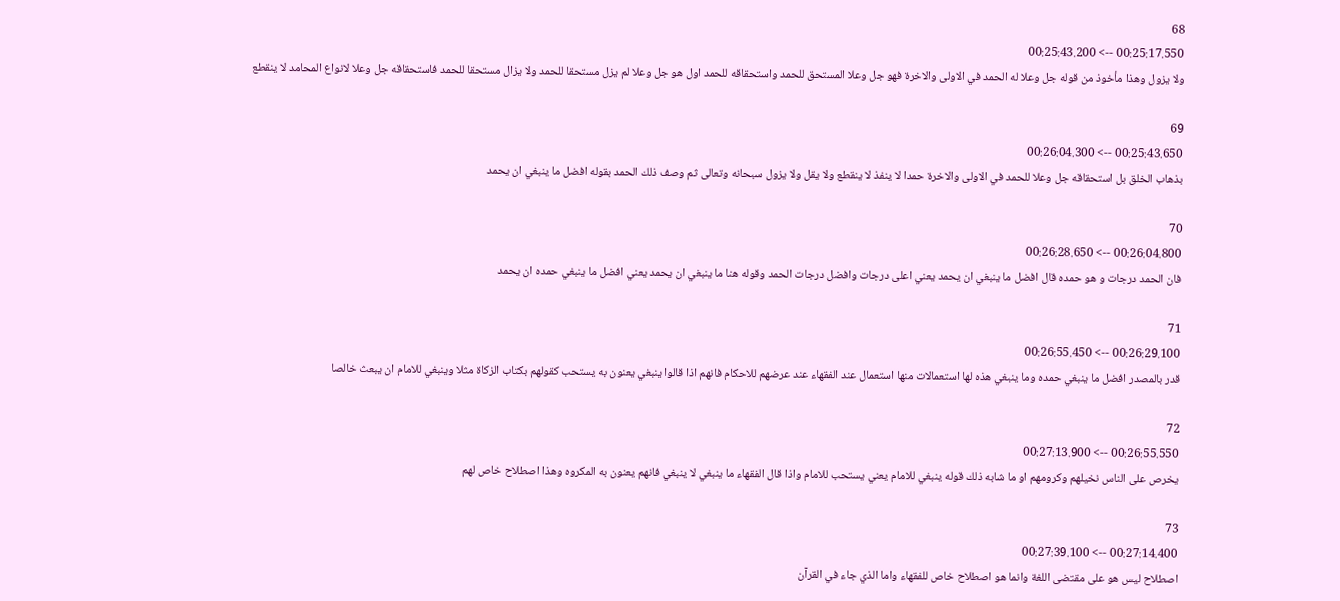68
00:25:17.550 --> 00:25:43.200
ولا يزول وهذا مأخوذ من قوله جل وعلا له الحمد في الاولى والاخرة فهو جل وعلا المستحق للحمد واستحقاقه للحمد اول هو جل وعلا لم يزل مستحقا للحمد ولا يزال مستحقا للحمد فاستحقاقه جل وعلا لانواع المحامد لا ينقطع

69
00:25:43.650 --> 00:26:04.300
بذهاب الخلق بل استحقاقه جل وعلا للحمد في الاولى والاخرة حمدا لا ينفذ لا ينقطع ولا يقل ولا يزول سبحانه وتعالى ثم وصف ذلك الحمد بقوله افضل ما ينبغي ان يحمد

70
00:26:04.800 --> 00:26:28.650
فان الحمد درجات و هو حمده قال افضل ما ينبغي ان يحمد يعني اعلى درجات وافضل درجات الحمد وقوله هنا ما ينبغي ان يحمد يعني افضل ما ينبغي حمده ان يحمد

71
00:26:29.100 --> 00:26:55.450
قدر بالمصدر افضل ما ينبغي حمده وما ينبغي هذه لها استعمالات منها استعمال عند الفقهاء عند عرضهم للاحكام فانهم اذا قالوا ينبغي يعنون به يستحب كقولهم بكتاب الزكاة مثلا وينبغي للامام ان يبعث خالصا

72
00:26:55.550 --> 00:27:13.900
يخرص على الناس نخيلهم وكرومهم او ما شابه ذلك قوله ينبغي للامام يعني يستحب للامام واذا قال الفقهاء ما ينبغي لا ينبغي فانهم يعنون به المكروه وهذا اصطلاح خاص لهم

73
00:27:14.400 --> 00:27:39.100
اصطلاح ليس هو على مقتضى اللغة وانما هو اصطلاح خاص للفقهاء واما الذي جاء في القرآن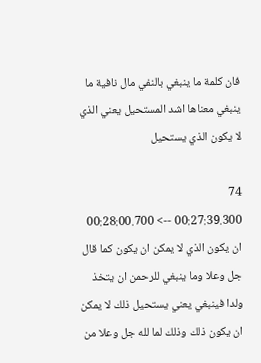فان كلمة ما ينبغي بالنفي مال نافية ما ينبغي معناها اشد المستحيل يعني الذي لا يكون الذي يستحيل

74
00:27:39.300 --> 00:28:00.700
ان يكون الذي لا يمكن ان يكون كما قال جل وعلا وما ينبغي للرحمن ان يتخذ ولدا فينبغي يعني يستحيل ذلك لا يمكن ان يكون ذلك وذلك لما لله جل وعلا من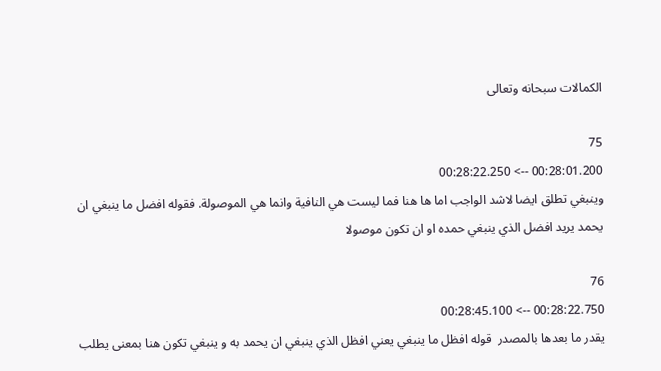الكمالات سبحانه وتعالى

75
00:28:01.200 --> 00:28:22.250
وينبغي تطلق ايضا لاشد الواجب اما ها هنا فما ليست هي النافية وانما هي الموصولة. فقوله افضل ما ينبغي ان يحمد يريد افضل الذي ينبغي حمده او ان تكون موصولا

76
00:28:22.750 --> 00:28:45.100
يقدر ما بعدها بالمصدر  قوله افظل ما ينبغي يعني افظل الذي ينبغي ان يحمد به و ينبغي تكون هنا بمعنى يطلب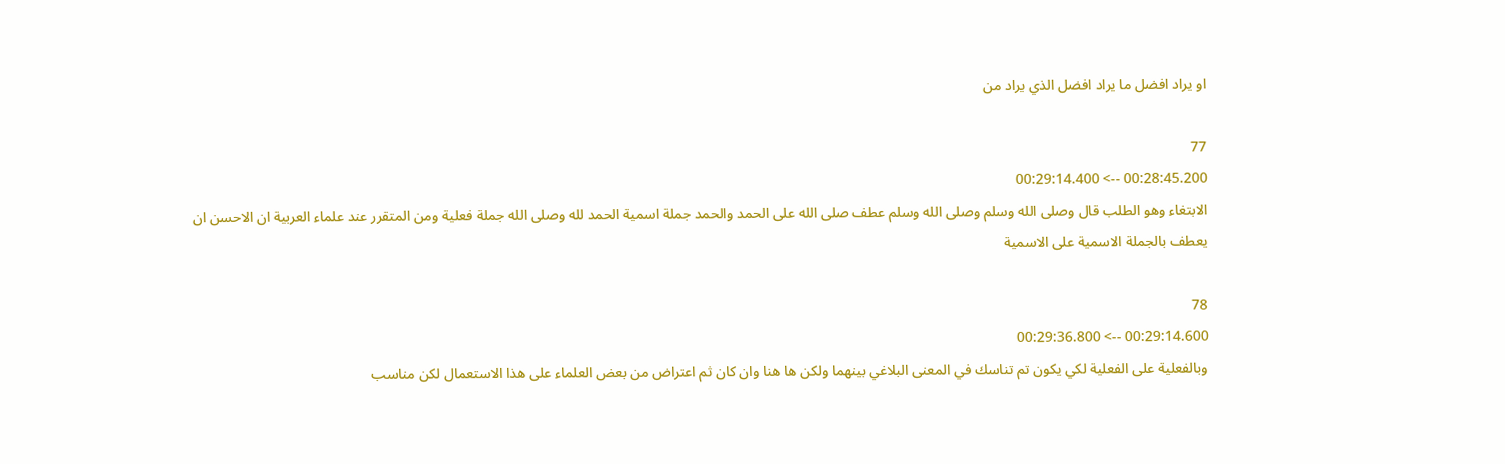او يراد افضل ما يراد افضل الذي يراد من

77
00:28:45.200 --> 00:29:14.400
الابتغاء وهو الطلب قال وصلى الله وسلم وصلى الله وسلم عطف صلى الله على الحمد والحمد جملة اسمية الحمد لله وصلى الله جملة فعلية ومن المتقرر عند علماء العربية ان الاحسن ان يعطف بالجملة الاسمية على الاسمية

78
00:29:14.600 --> 00:29:36.800
وبالفعلية على الفعلية لكي يكون تم تناسك في المعنى البلاغي بينهما ولكن ها هنا وان كان ثم اعتراض من بعض العلماء على هذا الاستعمال لكن مناسب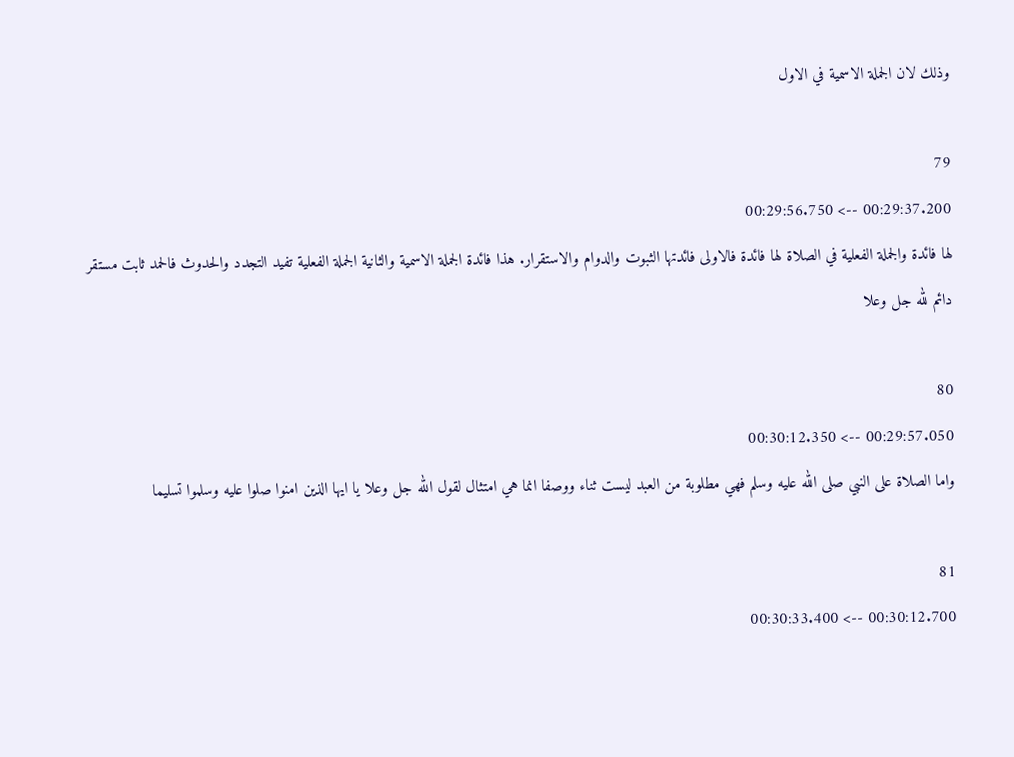وذلك لان الجملة الاسمية في الاول

79
00:29:37.200 --> 00:29:56.750
لها فائدة والجملة الفعلية في الصلاة لها فائدة فالاولى فائدتها الثبوت والدوام والاستقرار. هذا فائدة الجملة الاسمية والثانية الجملة الفعلية تفيد التجدد والحدوث فالحمد ثابت مستقر دائم لله جل وعلا

80
00:29:57.050 --> 00:30:12.350
واما الصلاة على النبي صلى الله عليه وسلم فهي مطلوبة من العبد ليست ثناء ووصفا انما هي امتثال لقول الله جل وعلا يا ايها الذين امنوا صلوا عليه وسلموا تسليما

81
00:30:12.700 --> 00:30:33.400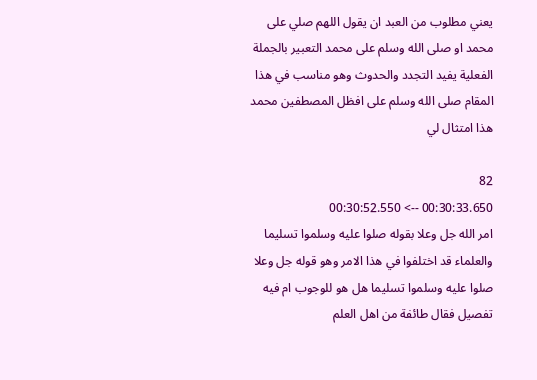يعني مطلوب من العبد ان يقول اللهم صلي على محمد او صلى الله وسلم على محمد التعبير بالجملة الفعلية يفيد التجدد والحدوث وهو مناسب في هذا المقام صلى الله وسلم على افظل المصطفين محمد هذا امتثال لي

82
00:30:33.650 --> 00:30:52.550
امر الله جل وعلا بقوله صلوا عليه وسلموا تسليما والعلماء قد اختلفوا في هذا الامر وهو قوله جل وعلا صلوا عليه وسلموا تسليما هل هو للوجوب ام فيه تفصيل فقال طائفة من اهل العلم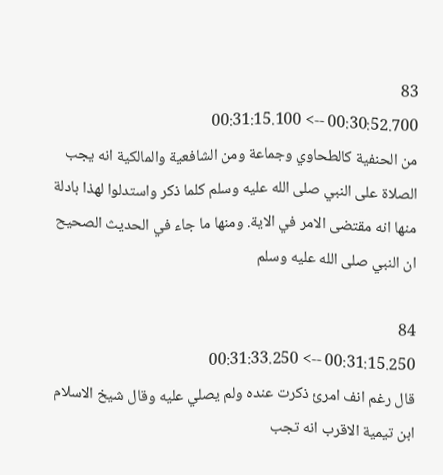83
00:30:52.700 --> 00:31:15.100
من الحنفية كالطحاوي وجماعة ومن الشافعية والمالكية انه يجب الصلاة على النبي صلى الله عليه وسلم كلما ذكر واستدلوا لهذا بادلة منها انه مقتضى الامر في الاية. ومنها ما جاء في الحديث الصحيح ان النبي صلى الله عليه وسلم

84
00:31:15.250 --> 00:31:33.250
قال رغم انف امرئ ذكرت عنده ولم يصلي عليه وقال شيخ الاسلام ابن تيمية الاقرب انه تجب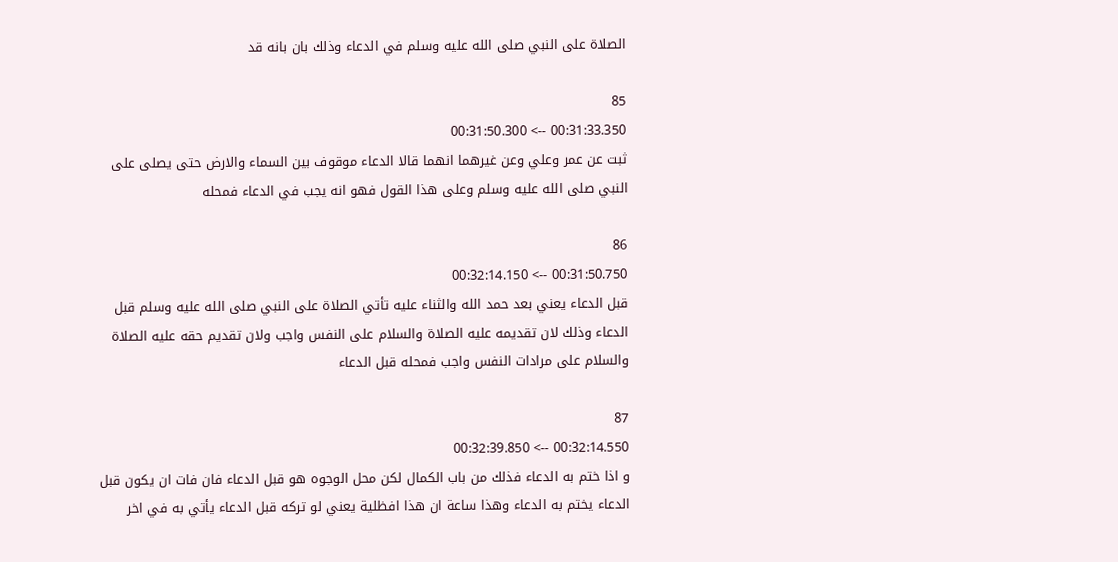الصلاة على النبي صلى الله عليه وسلم في الدعاء وذلك بان بانه قد

85
00:31:33.350 --> 00:31:50.300
ثبت عن عمر وعلي وعن غيرهما انهما قالا الدعاء موقوف بين السماء والارض حتى يصلى على النبي صلى الله عليه وسلم وعلى هذا القول فهو انه يجب في الدعاء فمحله

86
00:31:50.750 --> 00:32:14.150
قبل الدعاء يعني بعد حمد الله والثناء عليه تأتي الصلاة على النبي صلى الله عليه وسلم قبل الدعاء وذلك لان تقديمه عليه الصلاة والسلام على النفس واجب ولان تقديم حقه عليه الصلاة والسلام على مرادات النفس واجب فمحله قبل الدعاء

87
00:32:14.550 --> 00:32:39.850
و اذا ختم به الدعاء فذلك من باب الكمال لكن محل الوجوه هو قبل الدعاء فان فات ان يكون قبل الدعاء يختم به الدعاء وهذا ساعة ان هذا افظلية يعني لو تركه قبل الدعاء يأتي به في اخر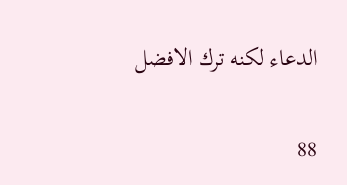الدعاء لكنه ترك الافضل

88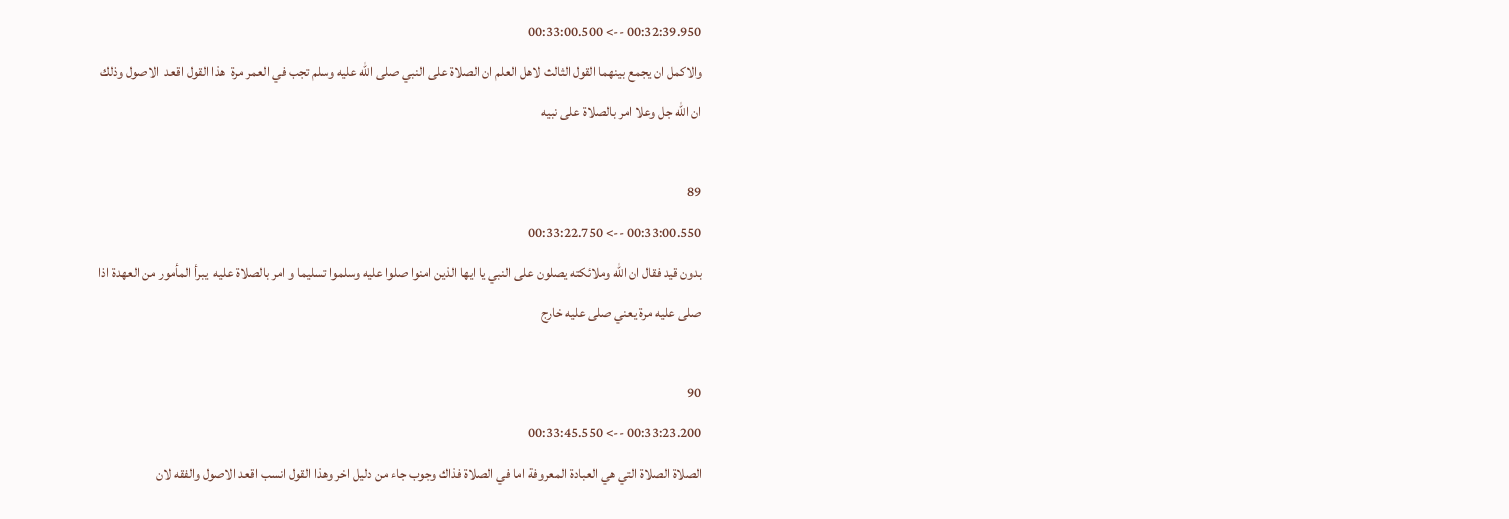00:32:39.950 --> 00:33:00.500
والاكمل ان يجمع بينهما القول الثالث لاهل العلم ان الصلاة على النبي صلى الله عليه وسلم تجب في العمر مرة  هذا القول اقعد  الاصول وذلك ان الله جل وعلا امر بالصلاة على نبيه

89
00:33:00.550 --> 00:33:22.750
بدون قيد فقال ان الله وملائكته يصلون على النبي يا ايها الذين امنوا صلوا عليه وسلموا تسليما و امر بالصلاة عليه  يبرأ المأمور من العهدة اذا صلى عليه مرة يعني صلى عليه خارج

90
00:33:23.200 --> 00:33:45.550
الصلاة الصلاة التي هي العبادة المعروفة اما في الصلاة فذاك وجوب جاء من دليل اخر وهذا القول انسب اقعد الاصول والفقه لان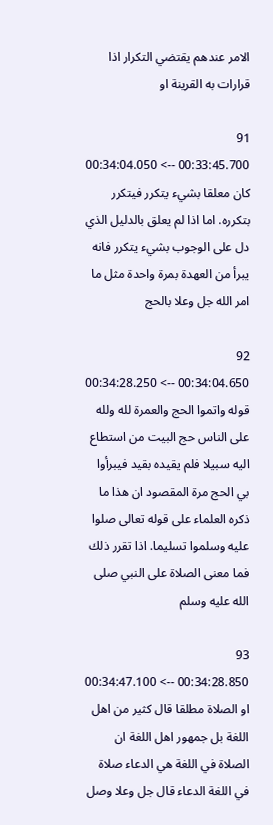الامر عندهم يقتضي التكرار اذا قرارات به القرينة او

91
00:33:45.700 --> 00:34:04.050
كان معلقا بشيء يتكرر فيتكرر بتكرره. اما اذا لم يعلق بالدليل الذي دل على الوجوب بشيء يتكرر فانه يبرأ من العهدة بمرة واحدة مثل ما امر الله جل وعلا بالحج

92
00:34:04.650 --> 00:34:28.250
قوله واتموا الحج والعمرة لله ولله على الناس حج البيت من استطاع اليه سبيلا فلم يقيده بقيد فيبرأوا بي الحج مرة المقصود ان هذا ما ذكره العلماء على قوله تعالى صلوا عليه وسلموا تسليما. اذا تقرر ذلك فما معنى الصلاة على النبي صلى الله عليه وسلم

93
00:34:28.850 --> 00:34:47.100
او الصلاة مطلقا قال كثير من اهل اللغة بل جمهور اهل اللغة ان الصلاة في اللغة هي الدعاء صلاة في اللغة الدعاء قال جل وعلا وصل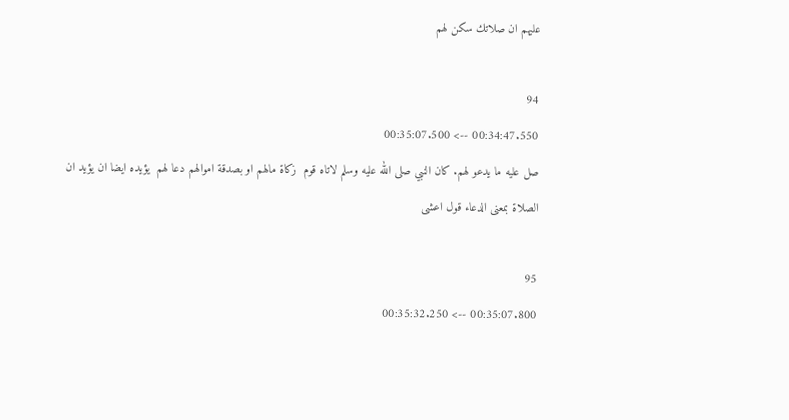عليهم ان صلاتك سكن لهم

94
00:34:47.550 --> 00:35:07.500
صل عليه ما يدعو لهم. كان النبي صلى الله عليه وسلم لاتاه قوم  زكاة مالهم او بصدقة اموالهم دعا لهم  يؤيده ايضا ان يؤيد ان الصلاة بمعنى الدعاء قول اعشى

95
00:35:07.800 --> 00:35:32.250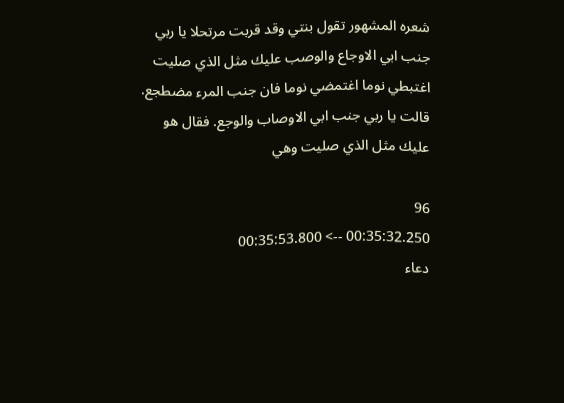شعره المشهور تقول بنتي وقد قربت مرتحلا يا ربي جنب ابي الاوجاع والوصب عليك مثل الذي صليت اغتبطي نوما اغتمضي نوما فان جنب المرء مضطجع. قالت يا ربي جنب ابي الاوصاب والوجع. فقال هو عليك مثل الذي صليت وهي

96
00:35:32.250 --> 00:35:53.800
دعاء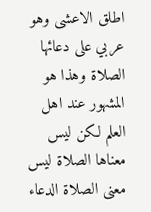اطلق الاعشى وهو عربي على دعائها الصلاة وهذا هو المشهور عند اهل العلم لكن ليس معناها الصلاة ليس معنى الصلاة الدعاء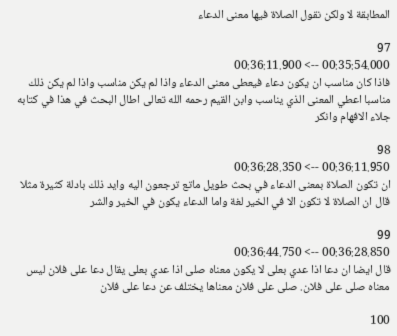المطابقة لا ولكن نقول الصلاة فيها معنى الدعاء

97
00:35:54.000 --> 00:36:11.900
فاذا كان مناسب ان يكون دعاء فيعطى معنى الدعاء واذا لم يكن مناسب واذا لم يكن ذلك مناسبا اعطي المعنى الذي يناسب وابن القيم رحمه الله تعالى اطال البحث في هذا في كتابه جلاء الافهام وانكر

98
00:36:11.950 --> 00:36:28.350
ان تكون الصلاة بمعنى الدعاء في بحث طويل ماتع ترجعون اليه وايد ذلك بادلة كثيرة مثلا قال ان الصلاة لا تكون الا في الخير لغة واما الدعاء يكون في الخير والشر

99
00:36:28.850 --> 00:36:44.750
قال ايضا ان دعا اذا عدي بعلى لا يكون معناه صلى اذا عدي بعلى يقال دعا على فلان ليس معناه صلى على فلان. صلى على فلان معناها يختلف عن دعا على فلان

100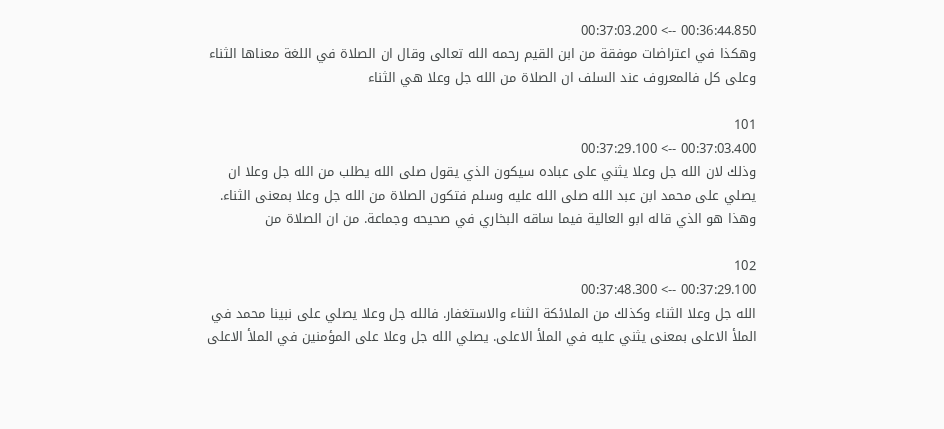00:36:44.850 --> 00:37:03.200
وهكذا في اعتراضات موفقة من ابن القيم رحمه الله تعالى وقال ان الصلاة في اللغة معناها الثناء وعلى كل فالمعروف عند السلف ان الصلاة من الله جل وعلا هي الثناء

101
00:37:03.400 --> 00:37:29.100
وذلك لان الله جل وعلا يثني على عباده سيكون الذي يقول صلى الله يطلب من الله جل وعلا ان يصلي على محمد ابن عبد الله صلى الله عليه وسلم فتكون الصلاة من الله جل وعلا بمعنى الثناء. وهذا هو الذي قاله ابو العالية فيما ساقه البخاري في صحيحه وجماعة. من ان الصلاة من

102
00:37:29.100 --> 00:37:48.300
الله جل وعلا الثناء وكذلك من الملائكة الثناء والاستغفار. فالله جل وعلا يصلي على نبينا محمد في الملأ الاعلى بمعنى يثني عليه في الملأ الاعلى. يصلي الله جل وعلا على المؤمنين في الملأ الاعلى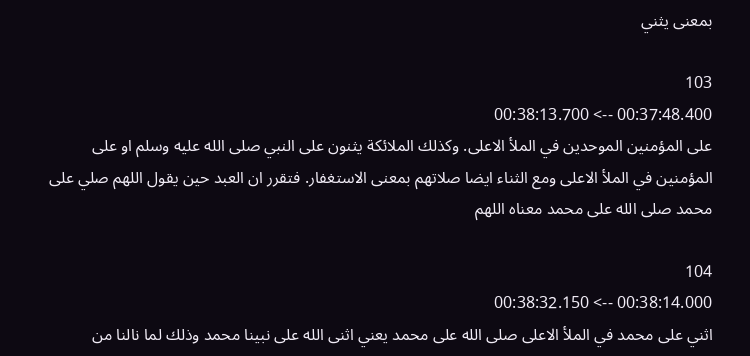بمعنى يثني

103
00:37:48.400 --> 00:38:13.700
على المؤمنين الموحدين في الملأ الاعلى. وكذلك الملائكة يثنون على النبي صلى الله عليه وسلم او على المؤمنين في الملأ الاعلى ومع الثناء ايضا صلاتهم بمعنى الاستغفار. فتقرر ان العبد حين يقول اللهم صلي على محمد صلى الله على محمد معناه اللهم

104
00:38:14.000 --> 00:38:32.150
اثني على محمد في الملأ الاعلى صلى الله على محمد يعني اثنى الله على نبينا محمد وذلك لما نالنا من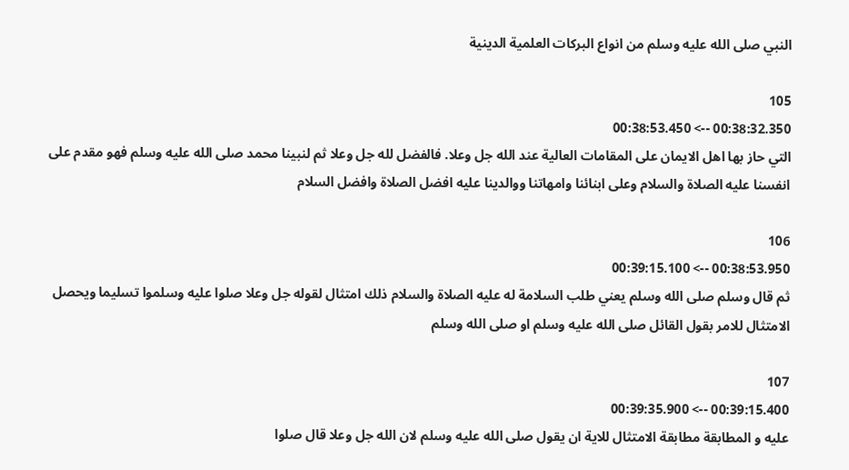النبي صلى الله عليه وسلم من انواع البركات العلمية الدينية

105
00:38:32.350 --> 00:38:53.450
التي حاز بها اهل الايمان على المقامات العالية عند الله جل وعلا. فالفضل لله جل وعلا ثم لنبينا محمد صلى الله عليه وسلم فهو مقدم على انفسنا عليه الصلاة والسلام وعلى ابنائنا وامهاتنا ووالدينا عليه افضل الصلاة وافضل السلام

106
00:38:53.950 --> 00:39:15.100
ثم قال وسلم صلى الله وسلم يعني طلب السلامة له عليه الصلاة والسلام ذلك امتثال لقوله جل وعلا صلوا عليه وسلموا تسليما ويحصل الامتثال للامر بقول القائل صلى الله عليه وسلم او صلى الله وسلم

107
00:39:15.400 --> 00:39:35.900
عليه و المطابقة مطابقة الامتثال للاية ان يقول صلى الله عليه وسلم لان الله جل وعلا قال صلوا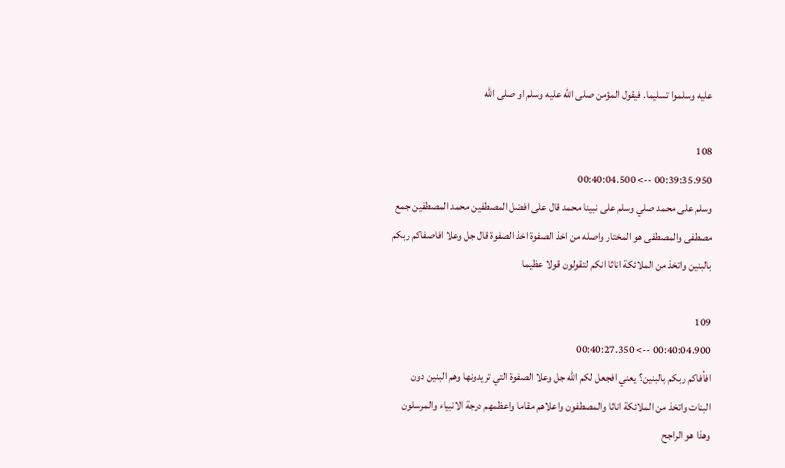عليه وسلموا تسليما. فيقول المؤمن صلى الله عليه وسلم او صلى الله

108
00:39:35.950 --> 00:40:04.500
وسلم على محمد صلي وسلم على نبينا محمد قال على افضل المصطفين محمد المصطفين جمع مصطفى والمصطفى هو المختار واصله من اخذ الصفوة اخذ الصفوة قال جل وعلا افاصفاكم ربكم بالبنين واتخذ من الملائكة اناثا انكم لتقولون قولا عظيما

109
00:40:04.900 --> 00:40:27.350
افأفاكم ربكم بالبنين؟ يعني افجعل لكم الله جل وعلا الصفوة التي تريدونها وهم البنين دون البنات واتخذ من الملائكة اناثا والمصطفون واعلاهم مقاما واعظمهم درجة الانبياء والمرسلون وهذا هو الراجح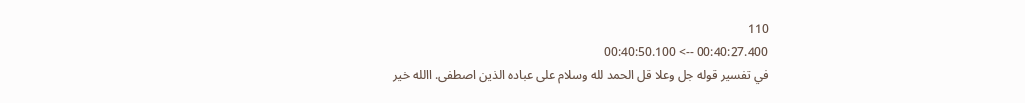110
00:40:27.400 --> 00:40:50.100
في تفسير قوله جل وعلا قل الحمد لله وسلام على عباده الذين اصطفى. االله خير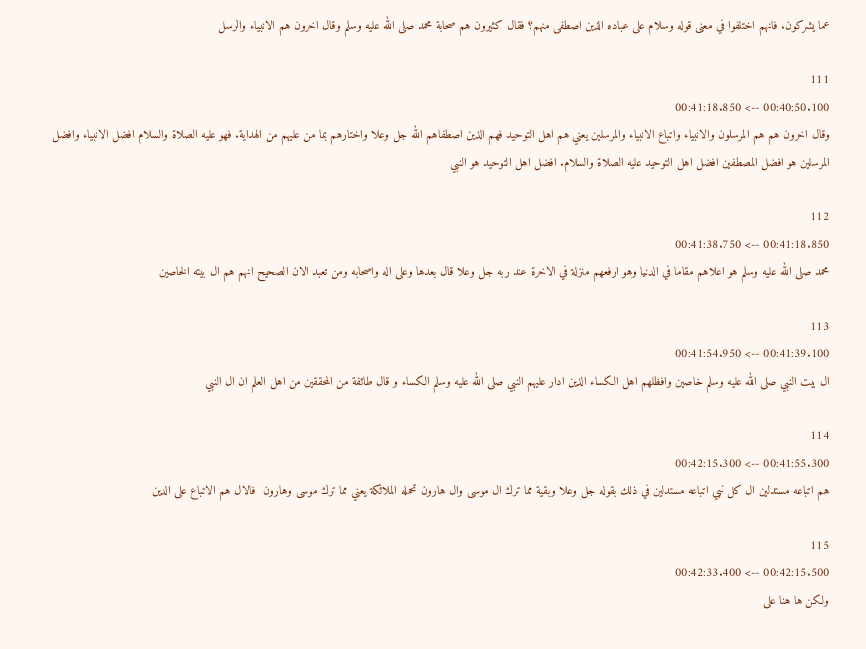عما يشركون. فانهم اختلفوا في معنى قوله وسلام على عباده الذين اصطفى منهم؟ فقال كثيرون هم صحابة محمد صلى الله عليه وسلم وقال اخرون هم الانبياء والرسل

111
00:40:50.100 --> 00:41:18.850
وقال اخرون هم هم المرسلون والانبياء واتباع الانبياء والمرسلين يعني هم اهل التوحيد فهم الذين اصطفاهم الله جل وعلا واختارهم بما من عليهم من الهداية. فهو عليه الصلاة والسلام افضل الانبياء وافضل المرسلين هو افضل المصطفين افضل اهل التوحيد عليه الصلاة والسلام. افضل اهل التوحيد هو النبي

112
00:41:18.850 --> 00:41:38.750
محمد صلى الله عليه وسلم هو اعلاهم مقاما في الدنيا وهو ارفعهم منزلة في الاخرة عند ربه جل وعلا قال بعدها وعلى اله واصحابه ومن تعبد الان الصحيح انهم هم ال بيته الخاصين

113
00:41:39.100 --> 00:41:54.950
ال بيت النبي صلى الله عليه وسلم خاصين وافظلهم اهل الكساء الذين ادار عليهم النبي صلى الله عليه وسلم الكساء و قال طائفة من المحققين من اهل العلم ان ال النبي

114
00:41:55.300 --> 00:42:15.300
هم اتباعه مستدلين ال كل نبي اتباعه مستدلين في ذلك بقوله جل وعلا وبقية مما ترك ال موسى وال هارون تحمله الملائكة يعني مما ترك موسى وهارون  فالال هم الاتباع على الدين

115
00:42:15.500 --> 00:42:33.400
ولكن ها هنا على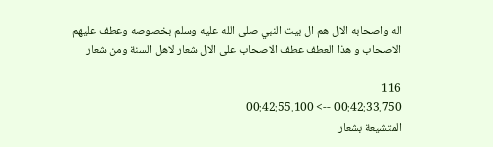اله واصحابه الال هم ال بيت النبي صلى الله عليه وسلم بخصوصه وعطف عليهم الاصحاب و هذا العطف عطف الاصحاب على الال شعار لاهل السنة ومن شعار

116
00:42:33.750 --> 00:42:55.100
المتشيعة بشعار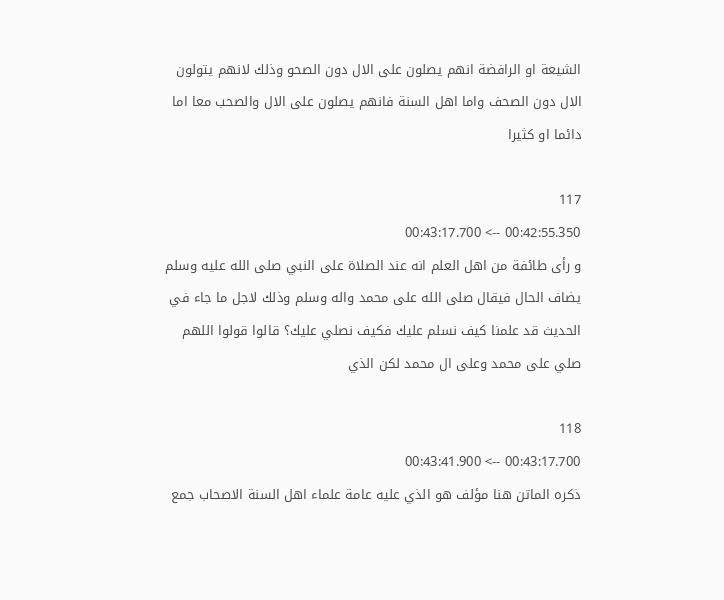الشيعة او الرافضة انهم يصلون على الال دون الصحو وذلك لانهم يتولون الال دون الصحف واما اهل السنة فانهم يصلون على الال والصحب معا اما دائما او كثيرا

117
00:42:55.350 --> 00:43:17.700
و رأى طائفة من اهل العلم انه عند الصلاة على النبي صلى الله عليه وسلم يضاف الحال فيقال صلى الله على محمد واله وسلم وذلك لاجل ما جاء في الحديث قد علمنا كيف نسلم عليك فكيف نصلي عليك؟ قالوا قولوا اللهم صلي على محمد وعلى ال محمد لكن الذي

118
00:43:17.700 --> 00:43:41.900
ذكره الماتن هنا مؤلف هو الذي عليه عامة علماء اهل السنة الاصحاب جمع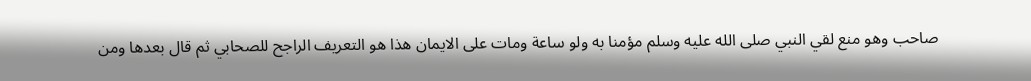صاحب وهو منع لقي النبي صلى الله عليه وسلم مؤمنا به ولو ساعة ومات على الايمان هذا هو التعريف الراجح للصحابي ثم قال بعدها ومن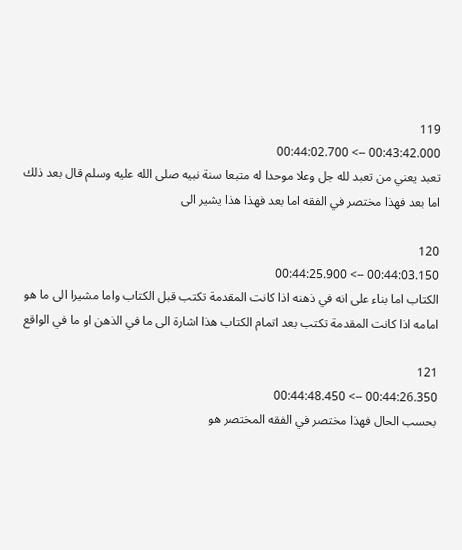119
00:43:42.000 --> 00:44:02.700
تعبد يعني من تعبد لله جل وعلا موحدا له متبعا سنة نبيه صلى الله عليه وسلم قال بعد ذلك اما بعد فهذا مختصر في الفقه اما بعد فهذا هذا يشير الى

120
00:44:03.150 --> 00:44:25.900
الكتاب اما بناء على انه في ذهنه اذا كانت المقدمة تكتب قبل الكتاب واما مشيرا الى ما هو امامه اذا كانت المقدمة تكتب بعد اتمام الكتاب هذا اشارة الى ما في الذهن او ما في الواقع

121
00:44:26.350 --> 00:44:48.450
بحسب الحال فهذا مختصر في الفقه المختصر هو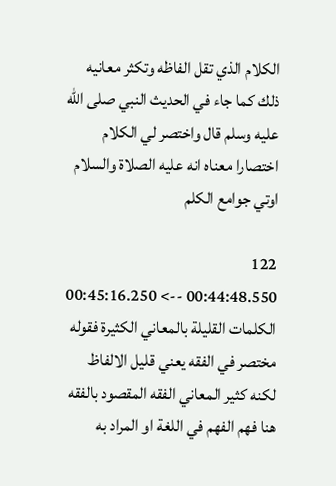الكلام الذي تقل الفاظه وتكثر معانيه ذلك كما جاء في الحديث النبي صلى الله عليه وسلم قال واختصر لي الكلام اختصارا معناه انه عليه الصلاة والسلام اوتي جوامع الكلم

122
00:44:48.550 --> 00:45:16.250
الكلمات القليلة بالمعاني الكثيرة فقوله مختصر في الفقه يعني قليل الالفاظ لكنه كثير المعاني الفقه المقصود بالفقه هنا فهم الفهم في اللغة او المراد به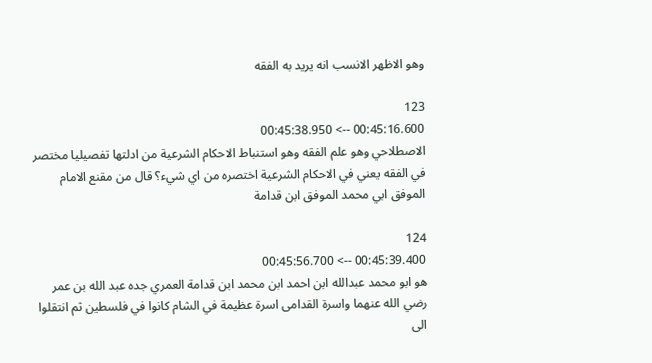وهو الاظهر الانسب انه يريد به الفقه

123
00:45:16.600 --> 00:45:38.950
الاصطلاحي وهو علم الفقه وهو استنباط الاحكام الشرعية من ادلتها تفصيليا مختصر في الفقه يعني في الاحكام الشرعية اختصره من اي شيء؟ قال من مقنع الامام الموفق ابي محمد الموفق ابن قدامة

124
00:45:39.400 --> 00:45:56.700
هو ابو محمد عبدالله ابن احمد ابن محمد ابن قدامة العمري جده عبد الله بن عمر رضي الله عنهما واسرة القدامى اسرة عظيمة في الشام كانوا في فلسطين ثم انتقلوا الى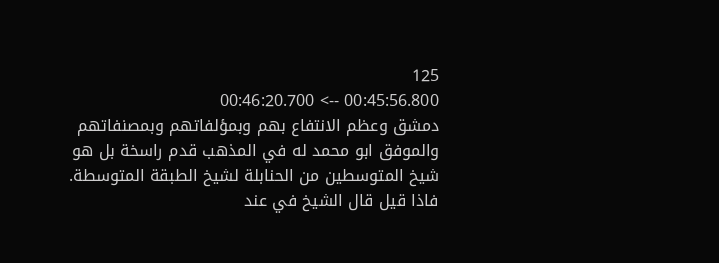125
00:45:56.800 --> 00:46:20.700
دمشق وعظم الانتفاع بهم وبمؤلفاتهم وبمصنفاتهم والموفق ابو محمد له في المذهب قدم راسخة بل هو شيخ المتوسطين من الحنابلة لشيخ الطبقة المتوسطة. فاذا قيل قال الشيخ في عند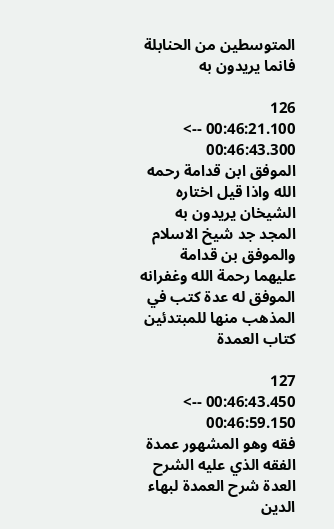المتوسطين من الحنابلة فانما يريدون به

126
00:46:21.100 --> 00:46:43.300
الموفق ابن قدامة رحمه الله واذا قيل اختاره الشيخان يريدون به المجد جد شيخ الاسلام والموفق بن قدامة عليهما رحمة الله وغفرانه الموفق له عدة كتب في المذهب منها للمبتدئين كتاب العمدة

127
00:46:43.450 --> 00:46:59.150
فقه وهو المشهور عمدة الفقه الذي عليه الشرح العدة شرح العمدة لبهاء الدين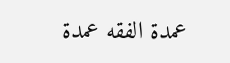عمدة الفقه عمدة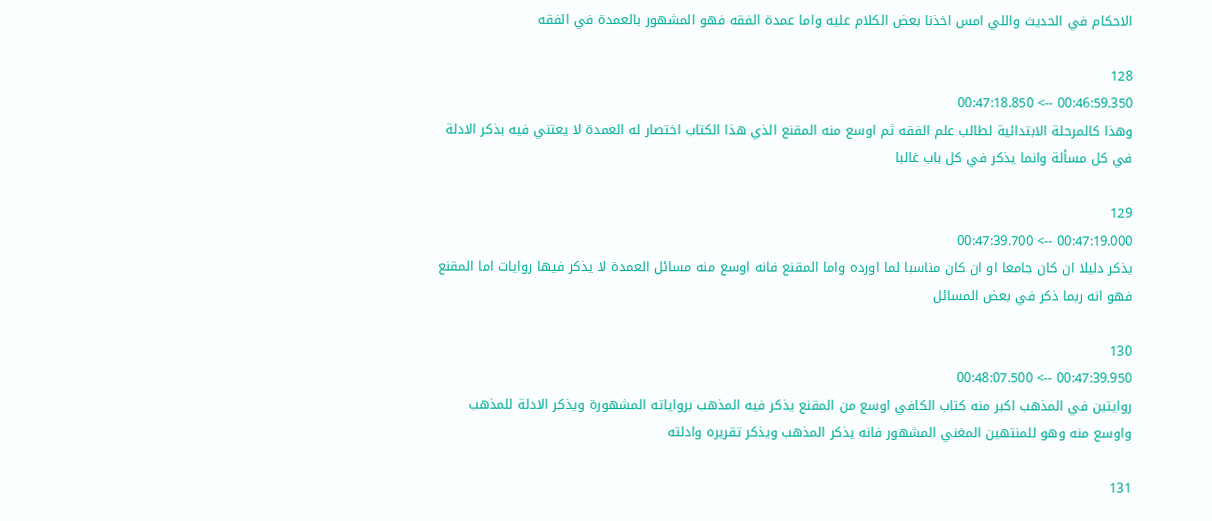الاحكام في الحديث واللي امس اخذنا بعض الكلام عليه واما عمدة الفقه فهو المشهور بالعمدة في الفقه

128
00:46:59.350 --> 00:47:18.850
وهذا كالمرحلة الابتدائية لطالب علم الفقه ثم اوسع منه المقنع الذي هذا الكتاب اختصار له العمدة لا يعتني فيه بذكر الادلة في كل مسألة وانما يذكر في كل باب غالبا

129
00:47:19.000 --> 00:47:39.700
يذكر دليلا ان كان جامعا او ان كان مناسبا لما اورده واما المقنع فانه اوسع منه مسائل العمدة لا يذكر فيها روايات اما المقنع فهو انه ربما ذكر في بعض المسائل

130
00:47:39.950 --> 00:48:07.500
روايتين في المذهب اكبر منه كتاب الكافي اوسع من المقنع يذكر فيه المذهب برواياته المشهورة ويذكر الادلة للمذهب واوسع منه وهو للمنتهين المغني المشهور فانه يذكر المذهب ويذكر تقريره وادلته

131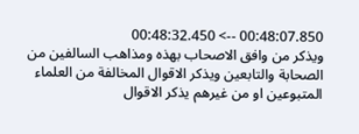00:48:07.850 --> 00:48:32.450
ويذكر من وافق الاصحاب بهذه ومذاهب السالفين من الصحابة والتابعين ويذكر الاقوال المخالفة من العلماء المتبوعين او من غيرهم يذكر الاقوال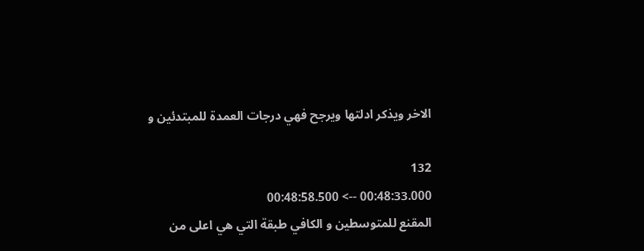الاخر ويذكر ادلتها ويرجح فهي درجات العمدة للمبتدئين و

132
00:48:33.000 --> 00:48:58.500
المقنع للمتوسطين و الكافي طبقة التي هي اعلى من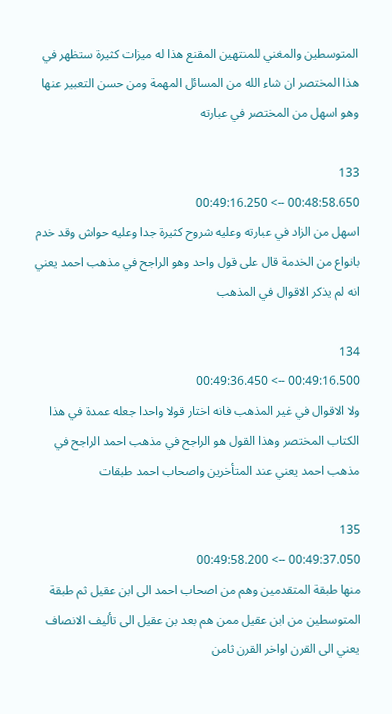المتوسطين والمغني للمنتهين المقنع هذا له ميزات كثيرة ستظهر في هذا المختصر ان شاء الله من المسائل المهمة ومن حسن التعبير عنها وهو اسهل من المختصر في عبارته

133
00:48:58.650 --> 00:49:16.250
اسهل من الزاد في عبارته وعليه شروح كثيرة جدا وعليه حواش وقد خدم بانواع من الخدمة قال على قول واحد وهو الراجح في مذهب احمد يعني انه لم يذكر الاقوال في المذهب

134
00:49:16.500 --> 00:49:36.450
ولا الاقوال في غير المذهب فانه اختار قولا واحدا جعله عمدة في هذا الكتاب المختصر وهذا القول هو الراجح في مذهب احمد الراجح في مذهب احمد يعني عند المتأخرين واصحاب احمد طبقات

135
00:49:37.050 --> 00:49:58.200
منها طبقة المتقدمين وهم من اصحاب احمد الى ابن عقيل ثم طبقة المتوسطين من ابن عقيل ممن هم بعد بن عقيل الى تأليف الانصاف يعني الى القرن اواخر القرن ثامن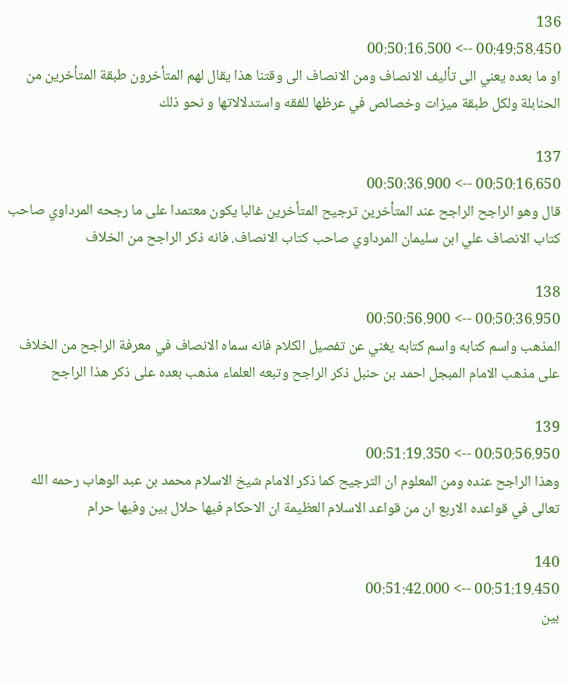136
00:49:58.450 --> 00:50:16.500
او ما بعده يعني الى تأليف الانصاف ومن الانصاف الى وقتنا هذا يقال لهم المتأخرون طبقة المتأخرين من الحنابلة ولكل طبقة ميزات وخصائص في عرظها للفقه واستدلالاتها و نحو ذلك

137
00:50:16.650 --> 00:50:36.900
قال وهو الراجح الراجح عند المتأخرين ترجيح المتأخرين غالبا يكون معتمدا على ما رجحه المرداوي صاحب كتاب الانصاف علي ابن سليمان المرداوي صاحب كتاب الانصاف. فانه ذكر الراجح من الخلاف

138
00:50:36.950 --> 00:50:56.900
المذهب واسم كتابه واسم كتابه يغني عن تفصيل الكلام فانه سماه الانصاف في معرفة الراجح من الخلاف على مذهب الامام المبجل احمد بن حنبل ذكر الراجح وتبعه العلماء مذهب بعده على ذكر هذا الراجح

139
00:50:56.950 --> 00:51:19.350
وهذا الراجح عنده ومن المعلوم ان الترجيح كما ذكر الامام شيخ الاسلام محمد بن عبد الوهاب رحمه الله تعالى في قواعده الاربع ان من قواعد الاسلام العظيمة ان الاحكام فيها حلال بين وفيها حرام

140
00:51:19.450 --> 00:51:42.000
بين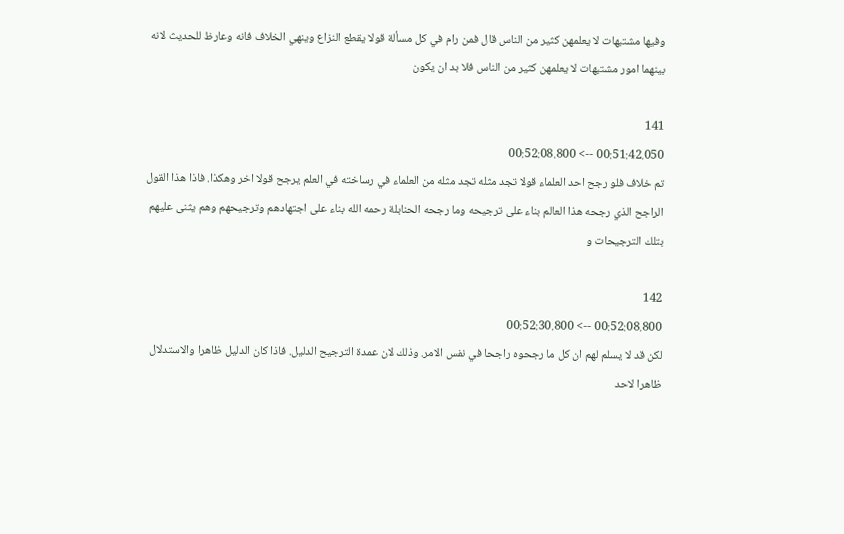وفيها مشتبهات لا يعلمهن كثير من الناس قال فمن رام في كل مسألة قولا يقطع النزاع وينهي الخلاف فانه وعارظ للحديث لانه بينهما امور مشتبهات لا يعلمهن كثير من الناس فلا بد ان يكون

141
00:51:42.050 --> 00:52:08.800
تم خلاف فلو رجح احد العلماء قولا تجد مثله تجد مثله من العلماء في رساخته في العلم يرجح قولا اخر وهكذا. فاذا هذا القول الراجح الذي رجحه هذا العالم بناء على ترجيحه وما رجحه الحنابلة رحمه الله بناء على اجتهادهم وترجيحهم وهم يثنى عليهم بتلك الترجيحات و

142
00:52:08.800 --> 00:52:30.800
لكن قد لا يسلم لهم ان كل ما رجحوه راجحا في نفس الامر. وذلك لان عمدة الترجيح الدليل. فاذا كان الدليل ظاهرا والاستدلال ظاهرا لاحد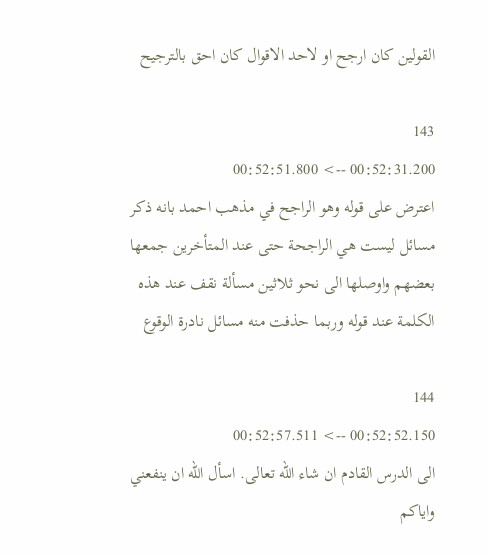القولين كان ارجح او لاحد الاقوال كان احق بالترجيح

143
00:52:31.200 --> 00:52:51.800
اعترض على قوله وهو الراجح في مذهب احمد بانه ذكر مسائل ليست هي الراجحة حتى عند المتأخرين جمعها بعضهم واوصلها الى نحو ثلاثين مسألة نقف عند هذه الكلمة عند قوله وربما حذفت منه مسائل نادرة الوقوع

144
00:52:52.150 --> 00:52:57.511
الى الدرس القادم ان شاء الله تعالى. اسأل الله ان ينفعني واياكم